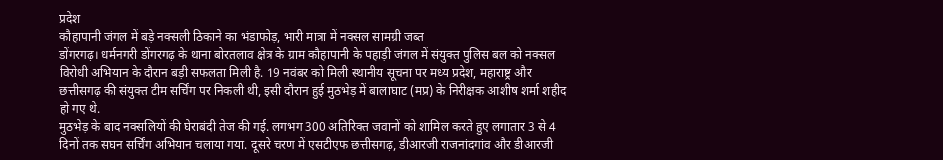प्रदेश
कौहापानी जंगल में बड़े नक्सली ठिकाने का भंडाफोड़, भारी मात्रा में नक्सल सामग्री जब्त
डोंगरगढ़। धर्मनगरी डोंगरगढ़ के थाना बोरतलाव क्षेत्र के ग्राम कौहापानी के पहाड़ी जंगल में संयुक्त पुलिस बल को नक्सल विरोधी अभियान के दौरान बड़ी सफलता मिली है. 19 नवंबर को मिली स्थानीय सूचना पर मध्य प्रदेश, महाराष्ट्र और छत्तीसगढ़ की संयुक्त टीम सर्चिंग पर निकली थी, इसी दौरान हुई मुठभेड़ में बालाघाट (मप्र) के निरीक्षक आशीष शर्मा शहीद हो गए थे.
मुठभेड़ के बाद नक्सलियों की घेराबंदी तेज की गई. लगभग 300 अतिरिक्त जवानों को शामिल करते हुए लगातार 3 से 4 दिनों तक सघन सर्चिंग अभियान चलाया गया. दूसरे चरण में एसटीएफ छत्तीसगढ़, डीआरजी राजनांदगांव और डीआरजी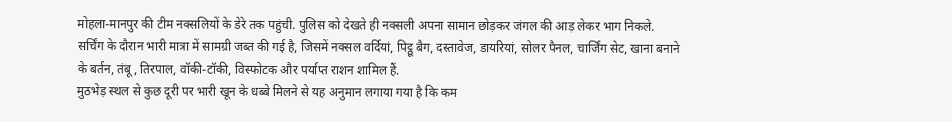मोहला-मानपुर की टीम नक्सलियों के डेरे तक पहुंची. पुलिस को देखते ही नक्सली अपना सामान छोड़कर जंगल की आड़ लेकर भाग निकले.
सर्चिंग के दौरान भारी मात्रा में सामग्री जब्त की गई है, जिसमें नक्सल वर्दियां, पिट्ठू बैग, दस्तावेज, डायरियां, सोलर पैनल, चार्जिंग सेट, खाना बनाने के बर्तन, तंबू, तिरपाल, वॉकी-टॉकी, विस्फोटक और पर्याप्त राशन शामिल हैं.
मुठभेड़ स्थल से कुछ दूरी पर भारी खून के धब्बे मिलने से यह अनुमान लगाया गया है कि कम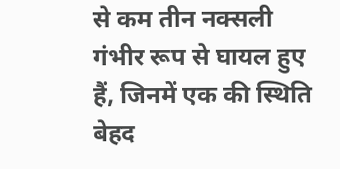से कम तीन नक्सली गंभीर रूप से घायल हुए हैं, जिनमें एक की स्थिति बेहद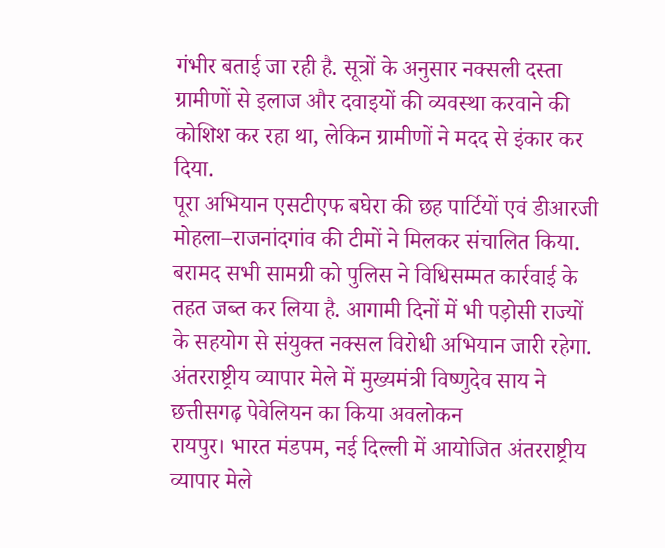गंभीर बताई जा रही है. सूत्रों के अनुसार नक्सली दस्ता ग्रामीणों से इलाज और दवाइयों की व्यवस्था करवाने की कोशिश कर रहा था, लेकिन ग्रामीणों ने मदद से इंकार कर दिया.
पूरा अभियान एसटीएफ बघेरा की छह पार्टियों एवं डीआरजी मोहला–राजनांदगांव की टीमों ने मिलकर संचालित किया. बरामद सभी सामग्री को पुलिस ने विधिसम्मत कार्रवाई के तहत जब्त कर लिया है. आगामी दिनों में भी पड़ोसी राज्यों के सहयोग से संयुक्त नक्सल विरोधी अभियान जारी रहेगा.
अंतरराष्ट्रीय व्यापार मेले में मुख्यमंत्री विष्णुदेव साय ने छत्तीसगढ़ पेवेलियन का किया अवलोकन
रायपुर। भारत मंडपम, नई दिल्ली में आयोजित अंतरराष्ट्रीय व्यापार मेले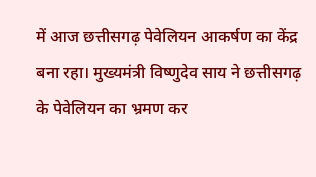में आज छत्तीसगढ़ पेवेलियन आकर्षण का केंद्र बना रहा। मुख्यमंत्री विष्णुदेव साय ने छत्तीसगढ़ के पेवेलियन का भ्रमण कर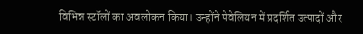विभिन्न स्टॉलों का अवलोकन किया। उन्होंने पेवेलियन में प्रदर्शित उत्पादों और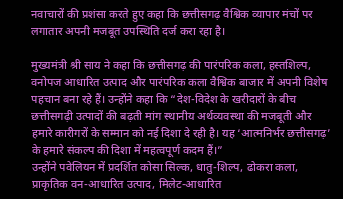नवाचारों की प्रशंसा करते हुए कहा कि छत्तीसगढ़ वैश्विक व्यापार मंचों पर लगातार अपनी मजबूत उपस्थिति दर्ज करा रहा है।

मुख्यमंत्री श्री साय ने कहा कि छत्तीसगढ़ की पारंपरिक कला, हस्तशिल्प, वनोपज आधारित उत्पाद और पारंपरिक कला वैश्विक बाजार में अपनी विशेष पहचान बना रहे हैं। उन्होंने कहा कि “देश-विदेश के खरीदारों के बीच छत्तीसगढ़ी उत्पादों की बढ़ती मांग स्थानीय अर्थव्यवस्था की मजबूती और हमारे कारीगरों के सम्मान को नई दिशा दे रही है। यह ‘आत्मनिर्भर छत्तीसगढ़’ के हमारे संकल्प की दिशा में महत्वपूर्ण कदम हैं।”
उन्होंने पवेलियन में प्रदर्शित कोसा सिल्क, धातु-शिल्प, ढोकरा कला, प्राकृतिक वन-आधारित उत्पाद, मिलेट-आधारित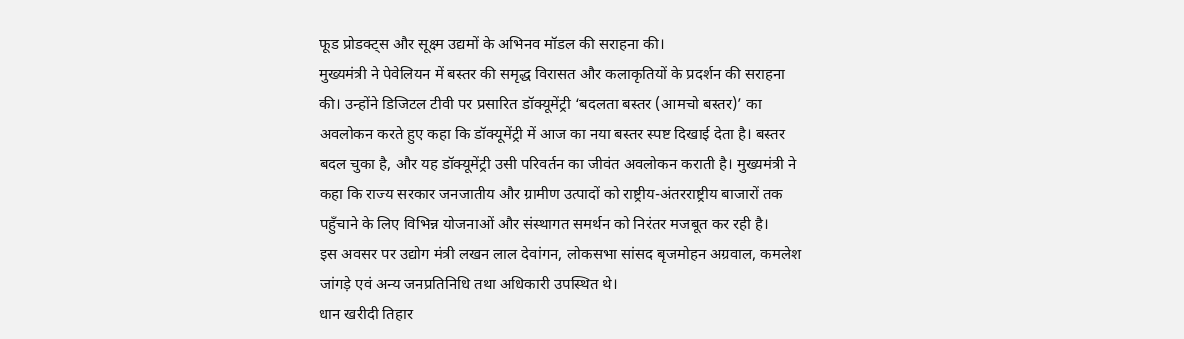फूड प्रोडक्ट्स और सूक्ष्म उद्यमों के अभिनव मॉडल की सराहना की।
मुख्यमंत्री ने पेवेलियन में बस्तर की समृद्ध विरासत और कलाकृतियों के प्रदर्शन की सराहना की। उन्होंने डिजिटल टीवी पर प्रसारित डॉक्यूमेंट्री ‘बदलता बस्तर (आमचो बस्तर)’ का अवलोकन करते हुए कहा कि डॉक्यूमेंट्री में आज का नया बस्तर स्पष्ट दिखाई देता है। बस्तर बदल चुका है, और यह डॉक्यूमेंट्री उसी परिवर्तन का जीवंत अवलोकन कराती है। मुख्यमंत्री ने कहा कि राज्य सरकार जनजातीय और ग्रामीण उत्पादों को राष्ट्रीय-अंतरराष्ट्रीय बाजारों तक पहुँचाने के लिए विभिन्न योजनाओं और संस्थागत समर्थन को निरंतर मजबूत कर रही है।
इस अवसर पर उद्योग मंत्री लखन लाल देवांगन, लोकसभा सांसद बृजमोहन अग्रवाल, कमलेश जांगड़े एवं अन्य जनप्रतिनिधि तथा अधिकारी उपस्थित थे।
धान खरीदी तिहार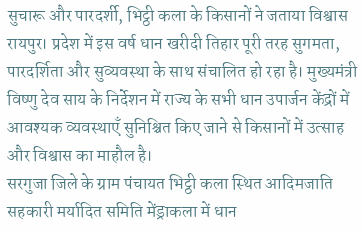सुचारू और पारदर्शी, भिट्ठी कला के किसानों ने जताया विश्वास
रायपुर। प्रदेश में इस वर्ष धान खरीदी तिहार पूरी तरह सुगमता, पारदर्शिता और सुव्यवस्था के साथ संचालित हो रहा है। मुख्यमंत्री विष्णु देव साय के निर्देशन में राज्य के सभी धान उपार्जन केंद्रों में आवश्यक व्यवस्थाएँ सुनिश्चित किए जाने से किसानों में उत्साह और विश्वास का माहौल है।
सरगुजा जिले के ग्राम पंचायत भिट्ठी कला स्थित आदिमजाति सहकारी मर्यादित समिति मेंड्राकला में धान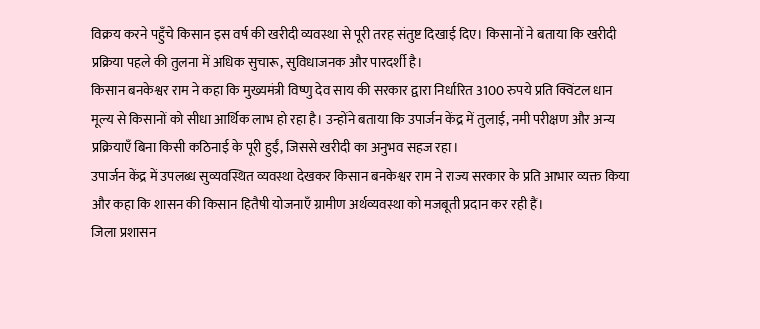विक्रय करने पहुँचे किसान इस वर्ष की खरीदी व्यवस्था से पूरी तरह संतुष्ट दिखाई दिए। किसानों ने बताया कि खरीदी प्रक्रिया पहले की तुलना में अधिक सुचारू, सुविधाजनक और पारदर्शी है।
किसान बनकेश्वर राम ने कहा कि मुख्यमंत्री विष्णु देव साय की सरकार द्वारा निर्धारित 3100 रुपये प्रति क्विंटल धान मूल्य से किसानों को सीधा आर्थिक लाभ हो रहा है। उन्होंने बताया कि उपार्जन केंद्र में तुलाई, नमी परीक्षण और अन्य प्रक्रियाएँ बिना किसी कठिनाई के पूरी हुईं, जिससे खरीदी का अनुभव सहज रहा।
उपार्जन केंद्र में उपलब्ध सुव्यवस्थित व्यवस्था देखकर किसान बनकेश्वर राम ने राज्य सरकार के प्रति आभार व्यक्त किया और कहा कि शासन की किसान हितैषी योजनाएँ ग्रामीण अर्थव्यवस्था को मजबूती प्रदान कर रही हैं।
जिला प्रशासन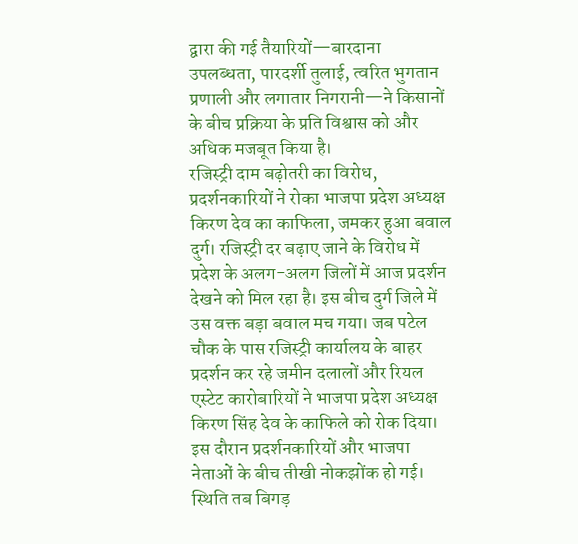द्वारा की गई तैयारियों—बारदाना उपलब्धता, पारदर्शी तुलाई, त्वरित भुगतान प्रणाली और लगातार निगरानी—ने किसानों के बीच प्रक्रिया के प्रति विश्वास को और अधिक मजबूत किया है।
रजिस्ट्री दाम बढ़ोतरी का विरोध, प्रदर्शनकारियों ने रोका भाजपा प्रदेश अध्यक्ष किरण देव का काफिला, जमकर हुआ बवाल
दुर्ग। रजिस्ट्री दर बढ़ाए जाने के विरोध में प्रदेश के अलग-अलग जिलों में आज प्रदर्शन देखने को मिल रहा है। इस बीच दुर्ग जिले में उस वक्त बड़ा बवाल मच गया। जब पटेल चौक के पास रजिस्ट्री कार्यालय के बाहर प्रदर्शन कर रहे जमीन दलालों और रियल एस्टेट कारोबारियों ने भाजपा प्रदेश अध्यक्ष किरण सिंह देव के काफिले को रोक दिया।
इस दौरान प्रदर्शनकारियों और भाजपा नेताओं के बीच तीखी नोकझोंक हो गई। स्थिति तब बिगड़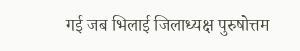गई जब भिलाई जिलाध्यक्ष पुरुषोत्तम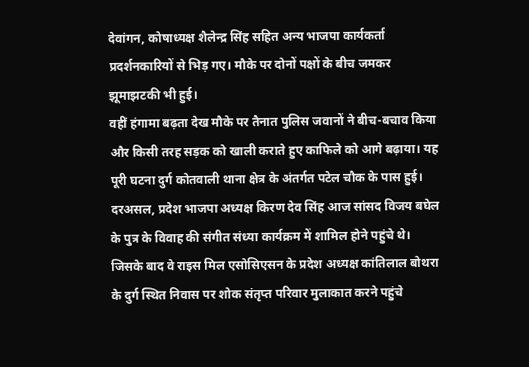देवांगन, कोषाध्यक्ष शैलेन्द्र सिंह सहित अन्य भाजपा कार्यकर्ता प्रदर्शनकारियों से भिड़ गए। मौके पर दोनों पक्षों के बीच जमकर झूमाझटकी भी हुई।
वहीं हंगामा बढ़ता देख मौके पर तैनात पुलिस जवानों ने बीच-बचाव किया और किसी तरह सड़क को खाली कराते हुए काफिले को आगे बढ़ाया। यह पूरी घटना दुर्ग कोतवाली थाना क्षेत्र के अंतर्गत पटेल चौक के पास हुई।
दरअसल, प्रदेश भाजपा अध्यक्ष किरण देव सिंह आज सांसद विजय बघेल के पुत्र के विवाह की संगीत संध्या कार्यक्रम में शामिल होने पहुंचे थे। जिसके बाद वे राइस मिल एसोसिएसन के प्रदेश अध्यक्ष कांतिलाल बोथरा के दुर्ग स्थित निवास पर शोक संतृप्त परिवार मुलाकात करने पहुंचे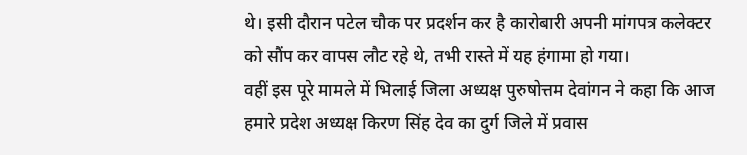थे। इसी दौरान पटेल चौक पर प्रदर्शन कर है कारोबारी अपनी मांगपत्र कलेक्टर को सौंप कर वापस लौट रहे थे, तभी रास्ते में यह हंगामा हो गया।
वहीं इस पूरे मामले में भिलाई जिला अध्यक्ष पुरुषोत्तम देवांगन ने कहा कि आज हमारे प्रदेश अध्यक्ष किरण सिंह देव का दुर्ग जिले में प्रवास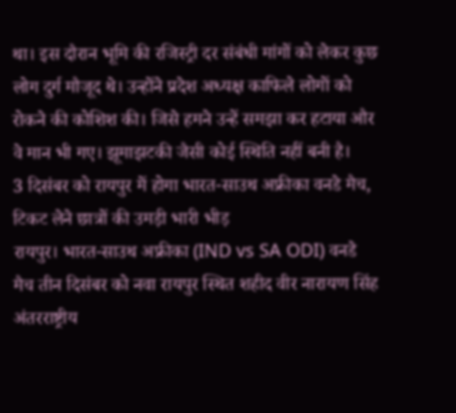था। इस दौरान भूमि की रजिस्ट्री दर संबंधी मांगों को लेकर कुछ लोग दुर्ग मौजूद थे। उन्होंने प्रदेश अध्यक्ष काफिले लोगों को रोकने की कोशिश की। जिसे हमने उन्हें समझा कर हटाया और वे मान भी गए। झूमाझटकी जैसी कोई स्थिति नहीं बनी है।
3 दिसंबर को रायपुर में होगा भारत-साउथ अफ्रीका वनडे मैच, टिकट लेने छात्रों की उमड़ी भारी भीड़
रायपुर। भारत-साउथ अफ्रीका (IND vs SA ODI) वनडे मैच तीन दिसंबर को नवा रायपुर स्थित शहीद वीर नारायण सिंह अंतरराष्ट्रीय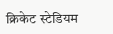क्रिकेट स्टेडियम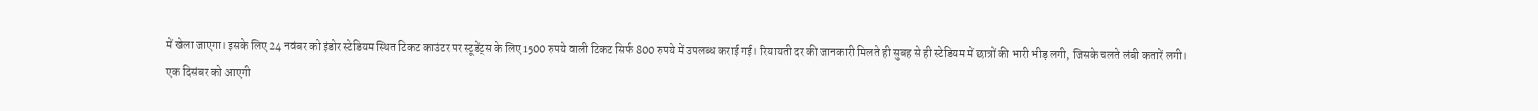में खेला जाएगा। इसके लिए 24 नवंबर को इंडोर स्टेडियम स्थित टिकट काउंटर पर स्टूडेंट्स के लिए 1500 रुपये वाली टिकट सिर्फ 800 रुपये में उपलब्ध कराई गई। रियायती दर की जानकारी मिलते ही सुबह से ही स्टेडियम में छात्रों की भारी भीड़ लगी, जिसके चलते लंबी कतारें लगी।
एक दिसंबर को आएगी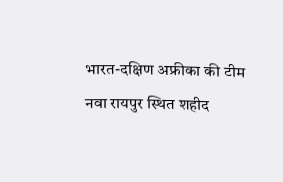भारत-दक्षिण अफ्रीका की टीम
नवा रायपुर स्थित शहीद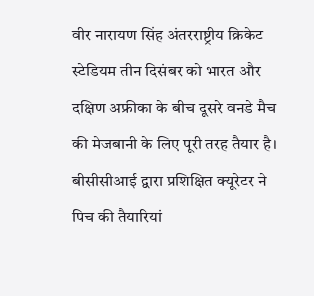वीर नारायण सिंह अंतरराष्ट्रीय क्रिकेट स्टेडियम तीन दिसंबर को भारत और दक्षिण अफ्रीका के बीच दूसरे वनडे मैच की मेजबानी के लिए पूरी तरह तैयार है। बीसीसीआई द्वारा प्रशिक्षित क्यूरेटर ने पिच की तैयारियां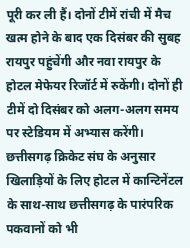पूरी कर ली हैं। दोनों टीमें रांची में मैच खत्म होने के बाद एक दिसंबर की सुबह रायपुर पहुंचेंगी और नवा रायपुर के होटल मेफेयर रिजॉर्ट में रुकेंगी। दोनों ही टीमें दो दिसंबर को अलग-अलग समय पर स्टेडियम में अभ्यास करेंगी। छत्तीसगढ़ क्रिकेट संघ के अनुसार खिलाड़ियों के लिए होटल में कान्टिनेंटल के साथ-साथ छत्तीसगढ़ के पारंपरिक पकवानों को भी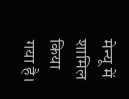मेन्यू में शामिल किया गया है।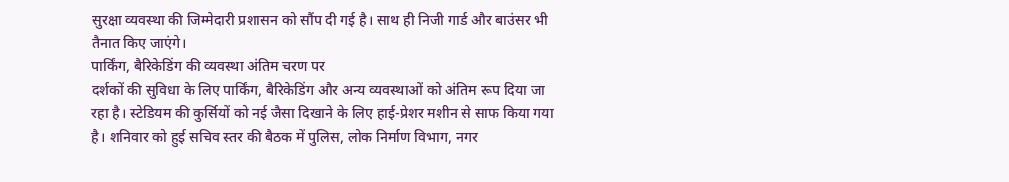सुरक्षा व्यवस्था की जिम्मेदारी प्रशासन को सौंप दी गई है। साथ ही निजी गार्ड और बाउंसर भी तैनात किए जाएंगे।
पार्किंग, बैरिकेडिंग की व्यवस्था अंतिम चरण पर
दर्शकों की सुविधा के लिए पार्किंग, बैरिकेडिंग और अन्य व्यवस्थाओं को अंतिम रूप दिया जा रहा है। स्टेडियम की कुर्सियों को नई जैसा दिखाने के लिए हाई-प्रेशर मशीन से साफ किया गया है। शनिवार को हुई सचिव स्तर की बैठक में पुलिस, लोक निर्माण विभाग, नगर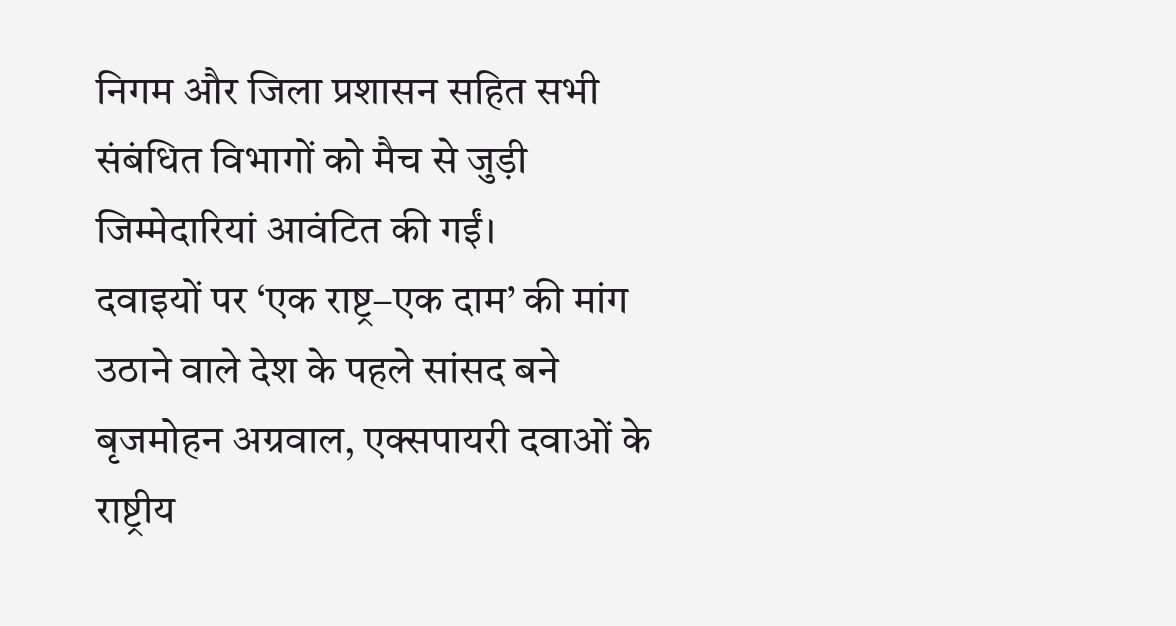निगम और जिला प्रशासन सहित सभी संबंधित विभागों को मैच से जुड़ी जिम्मेदारियां आवंटित की गईं।
दवाइयों पर ‘एक राष्ट्र–एक दाम’ की मांग उठाने वाले देश के पहले सांसद बने बृजमोहन अग्रवाल, एक्सपायरी दवाओं के राष्ट्रीय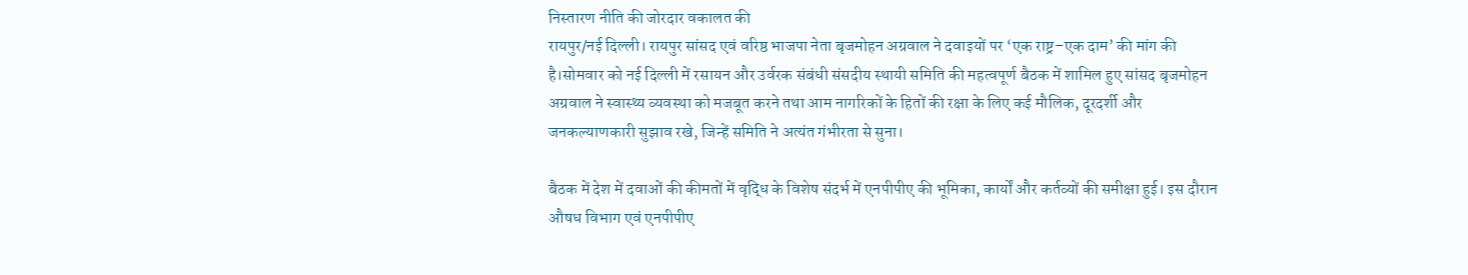निस्तारण नीति की जोरदार वकालत की
रायपुर/नई दिल्ली। रायपुर सांसद एवं वरिष्ठ भाजपा नेता बृजमोहन अग्रवाल ने दवाइयों पर ‘एक राष्ट्र–एक दाम’ की मांग की है।सोमवार को नई दिल्ली में रसायन और उर्वरक संबंधी संसदीय स्थायी समिति की महत्वपूर्ण बैठक में शामिल हुए सांसद बृजमोहन अग्रवाल ने स्वास्थ्य व्यवस्था को मजबूत करने तथा आम नागरिकों के हितों की रक्षा के लिए कई मौलिक, दूरदर्शी और जनकल्याणकारी सुझाव रखे, जिन्हें समिति ने अत्यंत गंभीरता से सुना।

बैठक में देश में दवाओं की कीमतों में वृद्धि के विशेष संदर्भ में एनपीपीए की भूमिका, कार्यों और कर्तव्यों की समीक्षा हुई। इस दौरान औषध विभाग एवं एनपीपीए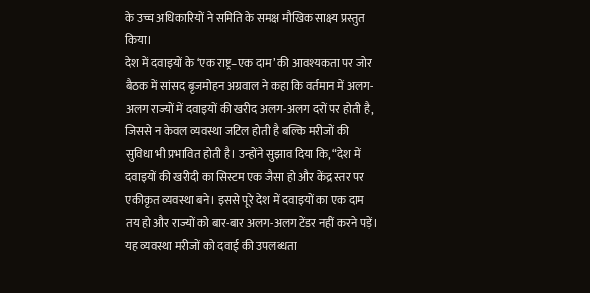के उच्च अधिकारियों ने समिति के समक्ष मौखिक साक्ष्य प्रस्तुत किया।
देश में दवाइयों के ‘एक राष्ट्र–एक दाम’ की आवश्यकता पर जोर
बैठक में सांसद बृजमोहन अग्रवाल ने कहा कि वर्तमान में अलग-अलग राज्यों में दवाइयों की खरीद अलग-अलग दरों पर होती है, जिससे न केवल व्यवस्था जटिल होती है बल्कि मरीजों की सुविधा भी प्रभावित होती है। उन्होंने सुझाव दिया कि, “देश में दवाइयों की खरीदी का सिस्टम एक जैसा हो और केंद्र स्तर पर एकीकृत व्यवस्था बने। इससे पूरे देश में दवाइयों का एक दाम तय हो और राज्यों को बार-बार अलग-अलग टेंडर नहीं करने पड़ें। यह व्यवस्था मरीजों को दवाई की उपलब्धता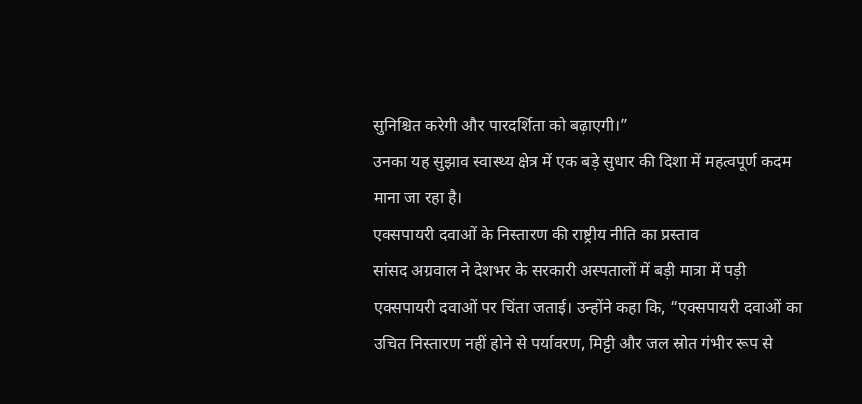सुनिश्चित करेगी और पारदर्शिता को बढ़ाएगी।”
उनका यह सुझाव स्वास्थ्य क्षेत्र में एक बड़े सुधार की दिशा में महत्वपूर्ण कदम माना जा रहा है।
एक्सपायरी दवाओं के निस्तारण की राष्ट्रीय नीति का प्रस्ताव
सांसद अग्रवाल ने देशभर के सरकारी अस्पतालों में बड़ी मात्रा में पड़ी एक्सपायरी दवाओं पर चिंता जताई। उन्होंने कहा कि, “एक्सपायरी दवाओं का उचित निस्तारण नहीं होने से पर्यावरण, मिट्टी और जल स्रोत गंभीर रूप से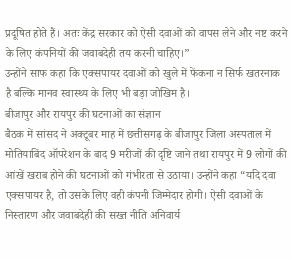प्रदूषित होते हैं। अतः केंद्र सरकार को ऐसी दवाओं को वापस लेने और नष्ट करने के लिए कंपनियों की जवाबदेही तय करनी चाहिए।”
उन्होंने साफ कहा कि एक्सपायर दवाओं को खुले में फेंकना न सिर्फ खतरनाक है बल्कि मानव स्वास्थ्य के लिए भी बड़ा जोखिम है।
बीजापुर और रायपुर की घटनाओं का संज्ञान
बैठक में सांसद ने अक्टूबर माह में छत्तीसगढ़ के बीजापुर जिला अस्पताल में मोतियाबिंद ऑपरेशन के बाद 9 मरीजों की दृष्टि जाने तथा रायपुर में 9 लोगों की आंखें खराब होने की घटनाओं को गंभीरता से उठाया। उन्होंने कहा “यदि दवा एक्सपायर है, तो उसके लिए वही कंपनी जिम्मेदार होगी। ऐसी दवाओं के निस्तारण और जवाबदेही की सख्त नीति अनिवार्य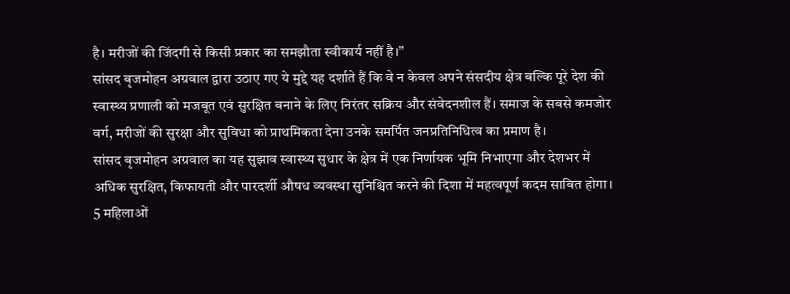है। मरीजों की जिंदगी से किसी प्रकार का समझौता स्वीकार्य नहीं है।”
सांसद बृजमोहन अग्रवाल द्वारा उठाए गए ये मुद्दे यह दर्शाते हैं कि वे न केवल अपने संसदीय क्षेत्र बल्कि पूरे देश की स्वास्थ्य प्रणाली को मजबूत एवं सुरक्षित बनाने के लिए निरंतर सक्रिय और संवेदनशील हैं। समाज के सबसे कमजोर वर्ग, मरीजों की सुरक्षा और सुविधा को प्राथमिकता देना उनके समर्पित जनप्रतिनिधित्व का प्रमाण है।
सांसद बृजमोहन अग्रवाल का यह सुझाव स्वास्थ्य सुधार के क्षेत्र में एक निर्णायक भूमि निभाएगा और देशभर में अधिक सुरक्षित, किफायती और पारदर्शी औषध व्यवस्था सुनिश्चित करने की दिशा में महत्वपूर्ण कदम साबित होगा।
5 महिलाओं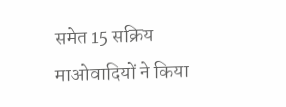समेत 15 सक्रिय माओवादियों ने किया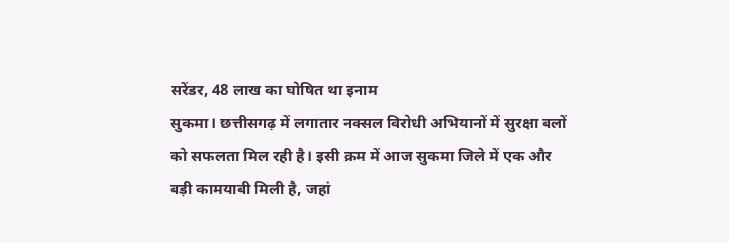सरेंडर, 48 लाख का घोषित था इनाम
सुकमा। छत्तीसगढ़ में लगातार नक्सल विरोधी अभियानों में सुरक्षा बलों को सफलता मिल रही है। इसी क्रम में आज सुकमा जिले में एक और बड़ी कामयाबी मिली है, जहां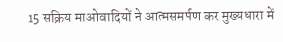15 सक्रिय माओवादियों ने आत्मसमर्पण कर मुख्यधारा में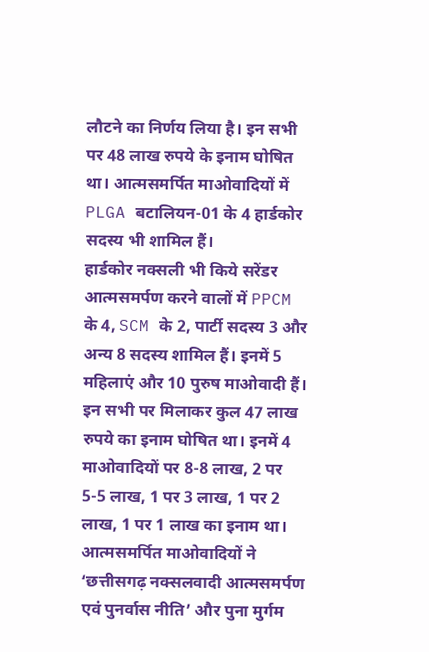लौटने का निर्णय लिया है। इन सभी पर 48 लाख रुपये के इनाम घोषित था। आत्मसमर्पित माओवादियों में PLGA बटालियन-01 के 4 हार्डकोर सदस्य भी शामिल हैं।
हार्डकोर नक्सली भी किये सरेंडर
आत्मसमर्पण करने वालों में PPCM के 4, SCM के 2, पार्टी सदस्य 3 और अन्य 8 सदस्य शामिल हैं। इनमें 5 महिलाएं और 10 पुरुष माओवादी हैं। इन सभी पर मिलाकर कुल 47 लाख रुपये का इनाम घोषित था। इनमें 4 माओवादियों पर 8-8 लाख, 2 पर 5-5 लाख, 1 पर 3 लाख, 1 पर 2 लाख, 1 पर 1 लाख का इनाम था।
आत्मसमर्पित माओवादियों ने ‘छत्तीसगढ़ नक्सलवादी आत्मसमर्पण एवं पुनर्वास नीति’ और पुना मुर्गम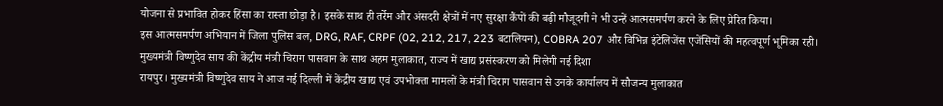योजना से प्रभावित होकर हिंसा का रास्ता छोड़ा है। इसके साथ ही तर्रेम और अंसदरी क्षेत्रों में नए सुरक्षा कैंपों की बढ़ी मौजूदगी ने भी उन्हें आत्मसमर्पण करने के लिए प्रेरित किया।
इस आत्मसमर्पण अभियान में जिला पुलिस बल, DRG, RAF, CRPF (02, 212, 217, 223 बटालियन), COBRA 207 और विभिन्न इंटेलिजेंस एजेंसियों की महत्वपूर्ण भूमिका रही।
मुख्यमंत्री विष्णुदेव साय की केंद्रीय मंत्री चिराग पासवान के साथ अहम मुलाकात, राज्य में खाद्य प्रसंस्करण को मिलेगी नई दिशा
रायपुर। मुख्यमंत्री विष्णुदेव साय ने आज नई दिल्ली में केंद्रीय खाद्य एवं उपभोक्ता मामलों के मंत्री चिराग पासवान से उनके कार्यालय में सौजन्य मुलाकात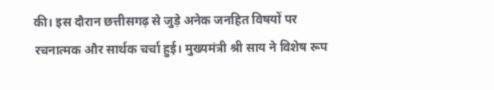की। इस दौरान छत्तीसगढ़ से जुड़े अनेक जनहित विषयों पर रचनात्मक और सार्थक चर्चा हुई। मुख्यमंत्री श्री साय ने विशेष रूप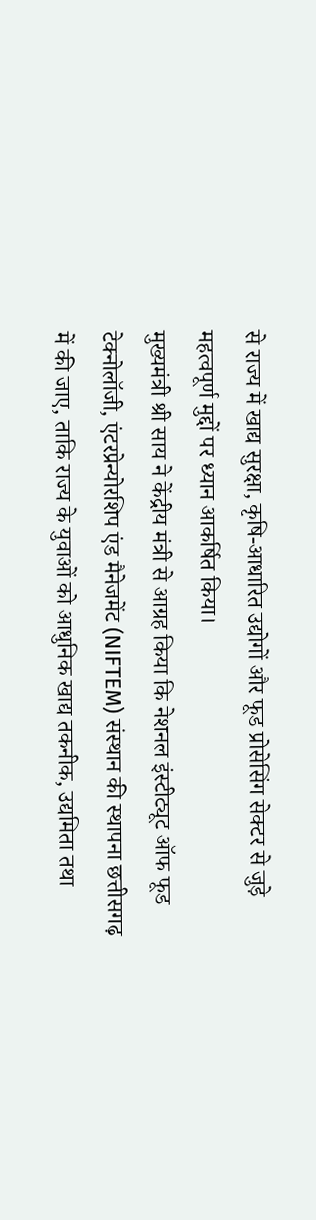से राज्य में खाद्य सुरक्षा, कृषि-आधारित उद्योगों और फूड प्रोसेसिंग सेक्टर से जुड़े महत्वपूर्ण मुद्दों पर ध्यान आकर्षित किया।
मुख्यमंत्री श्री साय ने केंद्रीय मंत्री से आग्रह किया कि नेशनल इंस्टीट्यूट ऑफ फूड टेक्नोलॉजी, एंटरप्रेन्योरशिप एंड मैनेजमेंट (NIFTEM) संस्थान की स्थापना छत्तीसगढ़ में की जाए, ताकि राज्य के युवाओं को आधुनिक खाद्य तकनीक, उद्यमिता तथा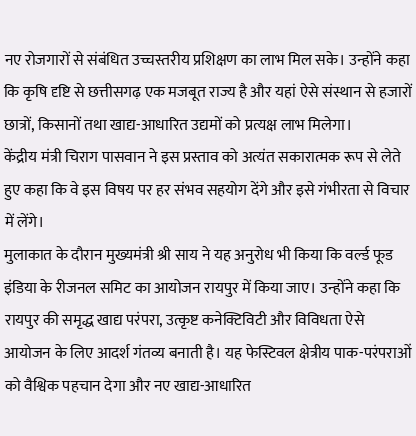नए रोजगारों से संबंधित उच्चस्तरीय प्रशिक्षण का लाभ मिल सके। उन्होंने कहा कि कृषि दृष्टि से छत्तीसगढ़ एक मजबूत राज्य है और यहां ऐसे संस्थान से हजारों छात्रों, किसानों तथा खाद्य-आधारित उद्यमों को प्रत्यक्ष लाभ मिलेगा।
केंद्रीय मंत्री चिराग पासवान ने इस प्रस्ताव को अत्यंत सकारात्मक रूप से लेते हुए कहा कि वे इस विषय पर हर संभव सहयोग देंगे और इसे गंभीरता से विचार में लेंगे।
मुलाकात के दौरान मुख्यमंत्री श्री साय ने यह अनुरोध भी किया कि वर्ल्ड फूड इंडिया के रीजनल समिट का आयोजन रायपुर में किया जाए। उन्होंने कहा कि रायपुर की समृद्ध खाद्य परंपरा, उत्कृष्ट कनेक्टिविटी और विविधता ऐसे आयोजन के लिए आदर्श गंतव्य बनाती है। यह फेस्टिवल क्षेत्रीय पाक-परंपराओं को वैश्विक पहचान देगा और नए खाद्य-आधारित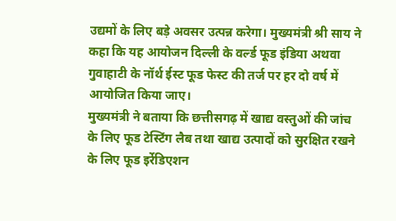उद्यमों के लिए बड़े अवसर उत्पन्न करेगा। मुख्यमंत्री श्री साय ने कहा कि यह आयोजन दिल्ली के वर्ल्ड फूड इंडिया अथवा गुवाहाटी के नॉर्थ ईस्ट फूड फेस्ट की तर्ज पर हर दो वर्ष में आयोजित किया जाए।
मुख्यमंत्री ने बताया कि छत्तीसगढ़ में खाद्य वस्तुओं की जांच के लिए फूड टेस्टिंग लैब तथा खाद्य उत्पादों को सुरक्षित रखने के लिए फूड इर्रेडिएशन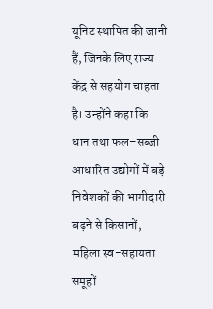यूनिट स्थापित की जानी हैं, जिनके लिए राज्य केंद्र से सहयोग चाहता है। उन्होंने कहा कि धान तथा फल–सब्जी आधारित उद्योगों में बड़े निवेशकों की भागीदारी बढ़ने से किसानों, महिला स्व-सहायता समूहों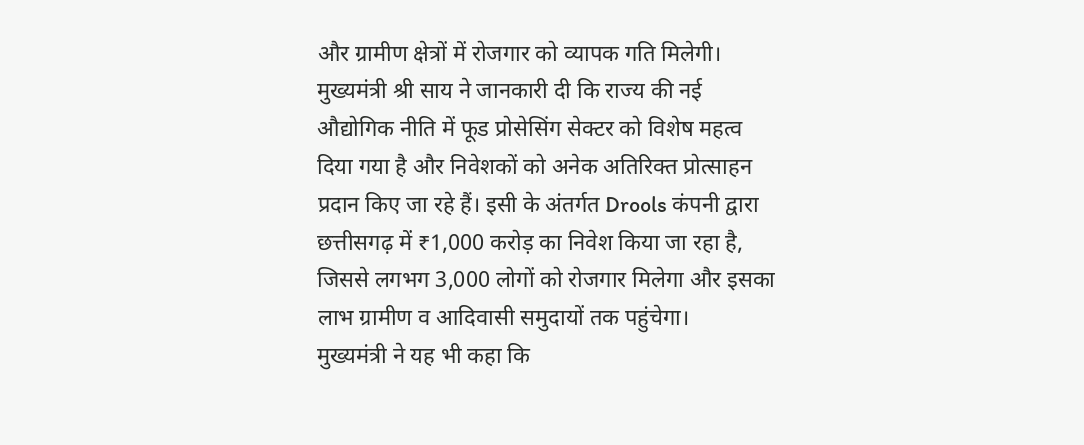और ग्रामीण क्षेत्रों में रोजगार को व्यापक गति मिलेगी।
मुख्यमंत्री श्री साय ने जानकारी दी कि राज्य की नई औद्योगिक नीति में फूड प्रोसेसिंग सेक्टर को विशेष महत्व दिया गया है और निवेशकों को अनेक अतिरिक्त प्रोत्साहन प्रदान किए जा रहे हैं। इसी के अंतर्गत Drools कंपनी द्वारा छत्तीसगढ़ में ₹1,000 करोड़ का निवेश किया जा रहा है, जिससे लगभग 3,000 लोगों को रोजगार मिलेगा और इसका लाभ ग्रामीण व आदिवासी समुदायों तक पहुंचेगा।
मुख्यमंत्री ने यह भी कहा कि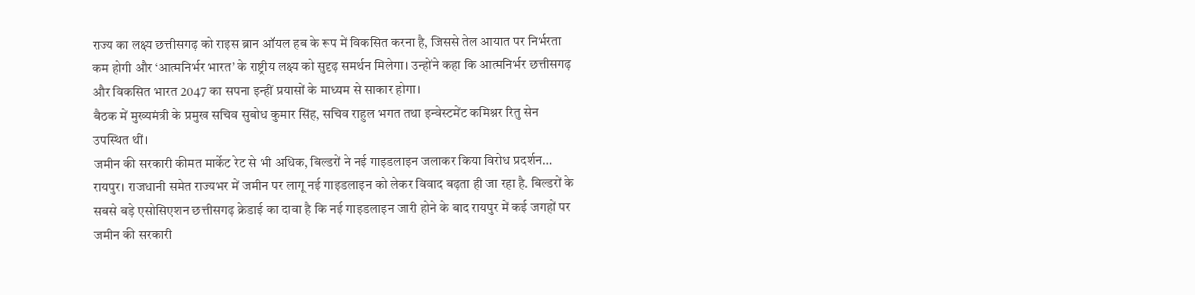राज्य का लक्ष्य छत्तीसगढ़ को राइस ब्रान ऑयल हब के रूप में विकसित करना है, जिससे तेल आयात पर निर्भरता कम होगी और ‘आत्मनिर्भर भारत’ के राष्ट्रीय लक्ष्य को सुदृढ़ समर्थन मिलेगा। उन्होंने कहा कि आत्मनिर्भर छत्तीसगढ़ और विकसित भारत 2047 का सपना इन्हीं प्रयासों के माध्यम से साकार होगा।
बैठक में मुख्यमंत्री के प्रमुख सचिव सुबोध कुमार सिंह, सचिव राहुल भगत तथा इन्वेस्टमेंट कमिश्नर रितु सेन उपस्थित थीं।
जमीन की सरकारी कीमत मार्केट रेट से भी अधिक, बिल्डरों ने नई गाइडलाइन जलाकर किया विरोध प्रदर्शन…
रायपुर। राजधानी समेत राज्यभर में जमीन पर लागू नई गाइडलाइन को लेकर विवाद बढ़ता ही जा रहा है. बिल्डरों के सबसे बड़े एसोसिएशन छत्तीसगढ़ क्रेडाई का दावा है कि नई गाइडलाइन जारी होने के बाद रायपुर में कई जगहों पर जमीन की सरकारी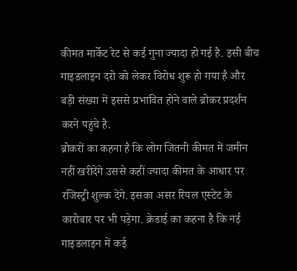कीमत मार्केट रेट से कई गुना ज्यादा हो गई है. इसी बीच गाइडलाइन दरो को लेकर विरोध शुरू हो गया है और बड़ी संख्या में इससे प्रभावित होने वाले ब्रोकर प्रदर्शन करने पहुंचे है.
ब्रोकरों का कहना है कि लोग जितनी कीमत में जमीन नहीं खरीदेंगे उससे कहीं ज्यादा कीमत के आधार पर रजिस्ट्री शुल्क देंगे. इसका असर रियल एस्टेट के कारोबार पर भी पड़ेगा. क्रेडाई का कहना है कि नई गाइडलाइन में कई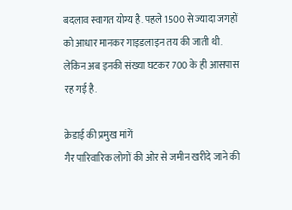बदलाव स्वागत योग्य है. पहले 1500 से ज्यादा जगहों को आधार मानकर गाइडलाइन तय की जाती थी. लेकिन अब इनकी संख्या घटकर 700 के ही आसपास रह गई है.

क्रेडाई की प्रमुख मांगें
गैर पारिवारिक लोगों की ओर से जमीन खरीदे जाने की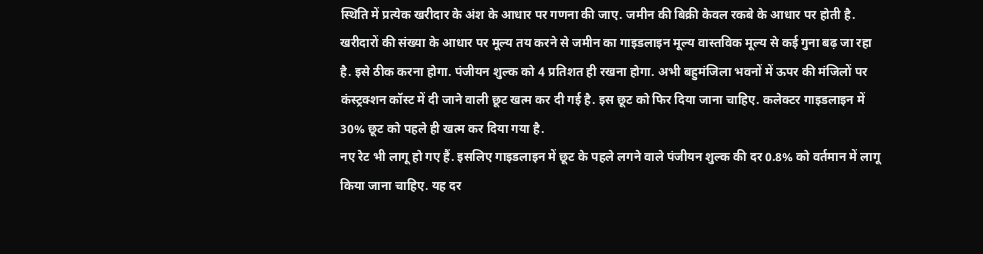स्थिति में प्रत्येक खरीदार के अंश के आधार पर गणना की जाए. जमीन की बिक्री केवल रकबे के आधार पर होती है. खरीदारों की संख्या के आधार पर मूल्य तय करने से जमीन का गाइडलाइन मूल्य वास्तविक मूल्य से कई गुना बढ़ जा रहा है. इसे ठीक करना होगा. पंजीयन शुल्क को 4 प्रतिशत ही रखना होगा. अभी बहुमंजिला भवनों में ऊपर की मंजिलों पर कंस्ट्रक्शन कॉस्ट में दी जाने वाली छूट खत्म कर दी गई है. इस छूट को फिर दिया जाना चाहिए. कलेक्टर गाइडलाइन में 30% छूट को पहले ही खत्म कर दिया गया है.
नए रेट भी लागू हो गए हैं. इसलिए गाइडलाइन में छूट के पहले लगने वाले पंजीयन शुल्क की दर 0.8% को वर्तमान में लागू किया जाना चाहिए. यह दर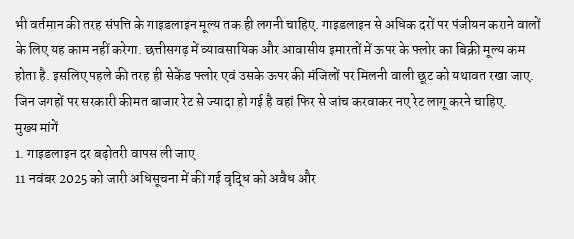भी वर्तमान की तरह संपत्ति के गाइडलाइन मूल्य तक ही लगनी चाहिए. गाइडलाइन से अधिक दरों पर पंजीयन कराने वालों के लिए यह काम नहीं करेगा. छत्तीसगढ़ में व्यावसायिक और आवासीय इमारतों में ऊपर के फ्लोर का बिक्री मूल्य कम होता है. इसलिए पहले की तरह ही सेकेंड फ्लोर एवं उसके ऊपर की मंजिलों पर मिलनी वाली छूट को यथावत रखा जाए. जिन जगहों पर सरकारी कीमत बाजार रेट से ज्यादा हो गई है वहां फिर से जांच करवाकर नए रेट लागू करने चाहिए.
मुख्य मांगें
1. गाइडलाइन दर बढ़ोतरी वापस ली जाए
11 नवंबर 2025 को जारी अधिसूचना में की गई वृद्धि को अवैध और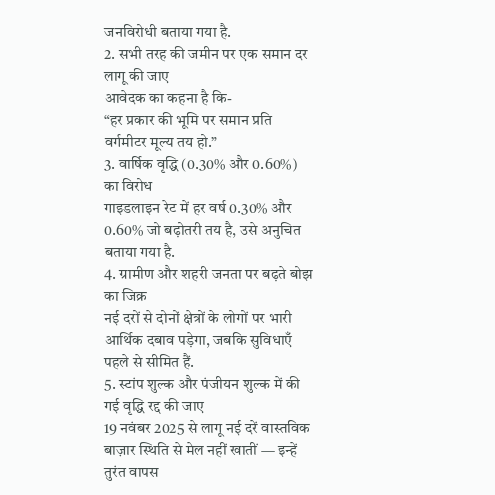जनविरोधी बताया गया है.
2. सभी तरह की जमीन पर एक समान दर लागू की जाए
आवेदक का कहना है कि-
“हर प्रकार की भूमि पर समान प्रति वर्गमीटर मूल्य तय हो.”
3. वार्षिक वृद्धि (0.30% और 0.60%) का विरोध
गाइडलाइन रेट में हर वर्ष 0.30% और 0.60% जो बढ़ोतरी तय है, उसे अनुचित बताया गया है.
4. ग्रामीण और शहरी जनता पर बढ़ते बोझ का जिक्र
नई दरों से दोनों क्षेत्रों के लोगों पर भारी आर्थिक दबाव पड़ेगा, जबकि सुविधाएँ पहले से सीमित हैं.
5. स्टांप शुल्क और पंजीयन शुल्क में की गई वृद्धि रद्द की जाए
19 नवंबर 2025 से लागू नई दरें वास्तविक बाज़ार स्थिति से मेल नहीं खातीं — इन्हें तुरंत वापस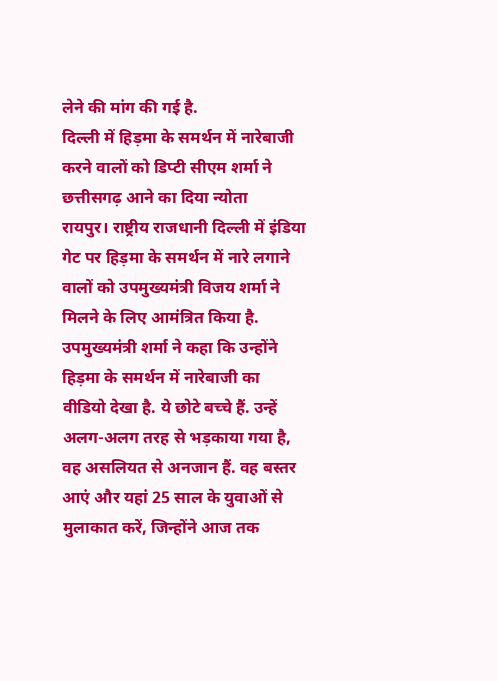लेने की मांग की गई है.
दिल्ली में हिड़मा के समर्थन में नारेबाजी करने वालों को डिप्टी सीएम शर्मा ने छत्तीसगढ़ आने का दिया न्योता
रायपुर। राष्ट्रीय राजधानी दिल्ली में इंडिया गेट पर हिड़मा के समर्थन में नारे लगाने वालों को उपमुख्यमंत्री विजय शर्मा ने मिलने के लिए आमंत्रित किया है. उपमुख्यमंत्री शर्मा ने कहा कि उन्होंने हिड़मा के समर्थन में नारेबाजी का वीडियो देखा है. ये छोटे बच्चे हैं. उन्हें अलग-अलग तरह से भड़काया गया है, वह असलियत से अनजान हैं. वह बस्तर आएं और यहां 25 साल के युवाओं से मुलाकात करें, जिन्होंने आज तक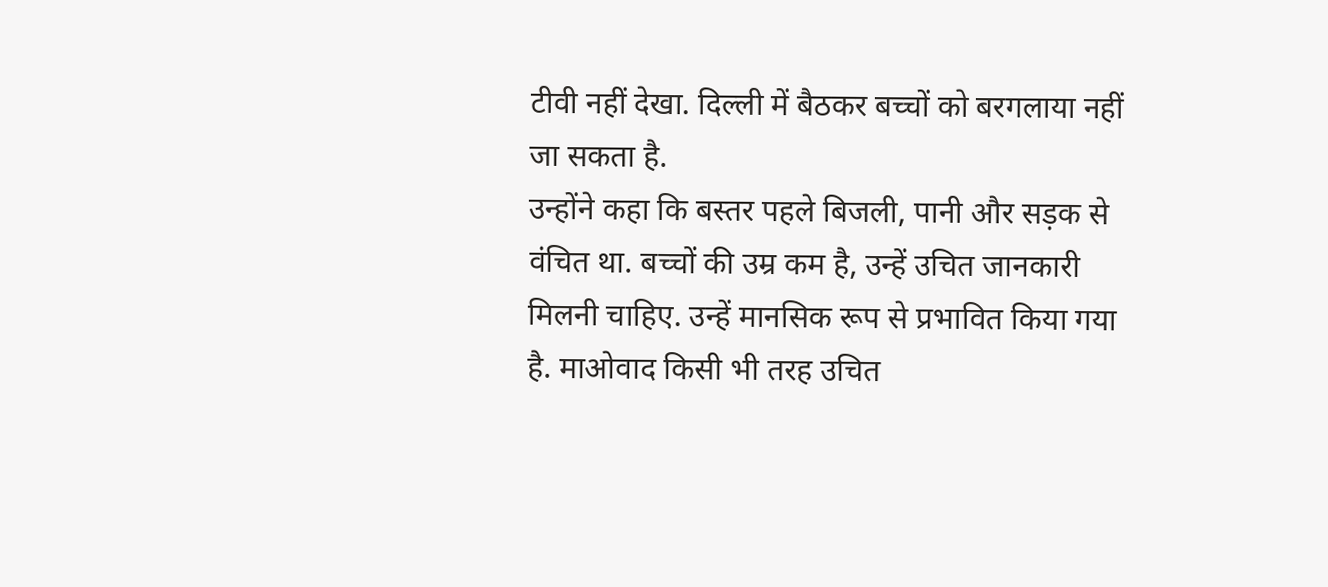टीवी नहीं देखा. दिल्ली में बैठकर बच्चों को बरगलाया नहीं जा सकता है.
उन्होंने कहा कि बस्तर पहले बिजली, पानी और सड़क से वंचित था. बच्चों की उम्र कम है, उन्हें उचित जानकारी मिलनी चाहिए. उन्हें मानसिक रूप से प्रभावित किया गया है. माओवाद किसी भी तरह उचित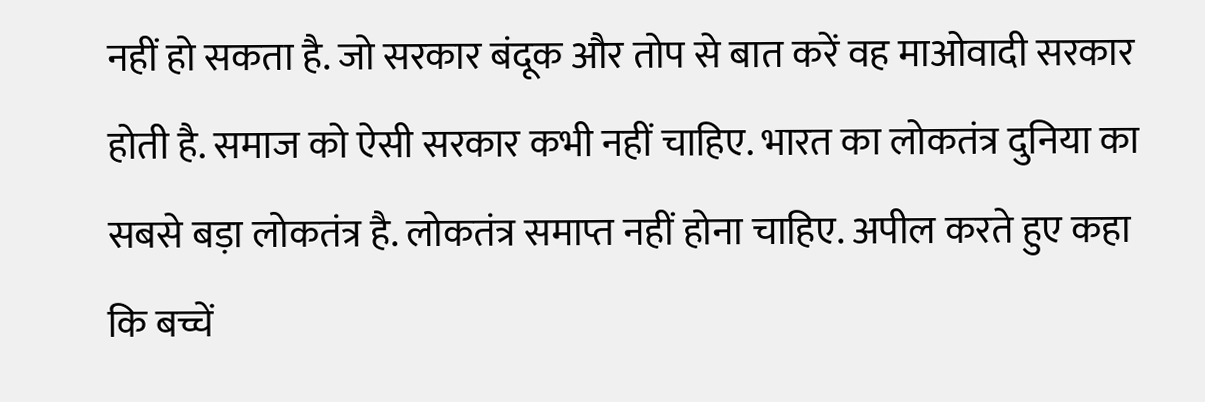नहीं हो सकता है. जो सरकार बंदूक और तोप से बात करें वह माओवादी सरकार होती है. समाज को ऐसी सरकार कभी नहीं चाहिए. भारत का लोकतंत्र दुनिया का सबसे बड़ा लोकतंत्र है. लोकतंत्र समाप्त नहीं होना चाहिए. अपील करते हुए कहा कि बच्चें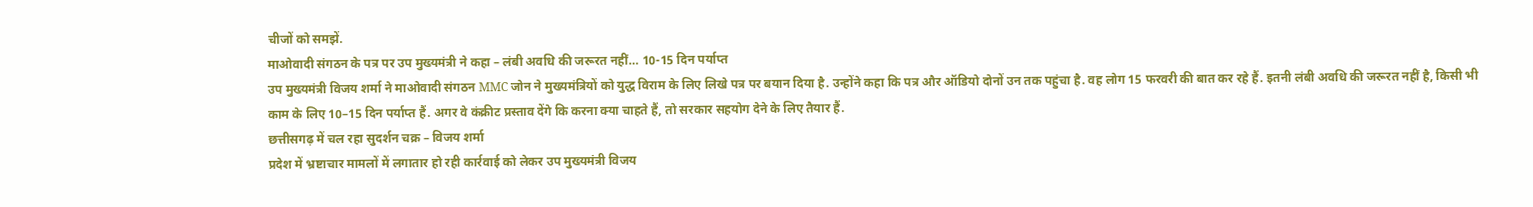चीजों को समझें.
माओवादी संगठन के पत्र पर उप मुख्यमंत्री ने कहा – लंबी अवधि की जरूरत नहीं… 10-15 दिन पर्याप्त
उप मुख्यमंत्री विजय शर्मा ने माओवादी संगठन MMC जोन ने मुख्यमंत्रियों को युद्ध विराम के लिए लिखे पत्र पर बयान दिया है. उन्होंने कहा कि पत्र और ऑडियो दोनों उन तक पहुंचा है. वह लोग 15 फरवरी की बात कर रहे हैं. इतनी लंबी अवधि की जरूरत नहीं है, किसी भी काम के लिए 10–15 दिन पर्याप्त हैं. अगर वे कंक्रीट प्रस्ताव देंगे कि करना क्या चाहते हैं, तो सरकार सहयोग देने के लिए तैयार हैं.
छत्तीसगढ़ में चल रहा सुदर्शन चक्र – विजय शर्मा
प्रदेश में भ्रष्टाचार मामलों में लगातार हो रही कार्रवाई को लेकर उप मुख्यमंत्री विजय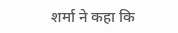शर्मा ने कहा कि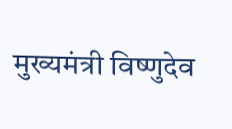मुख्यमंत्री विष्णुदेव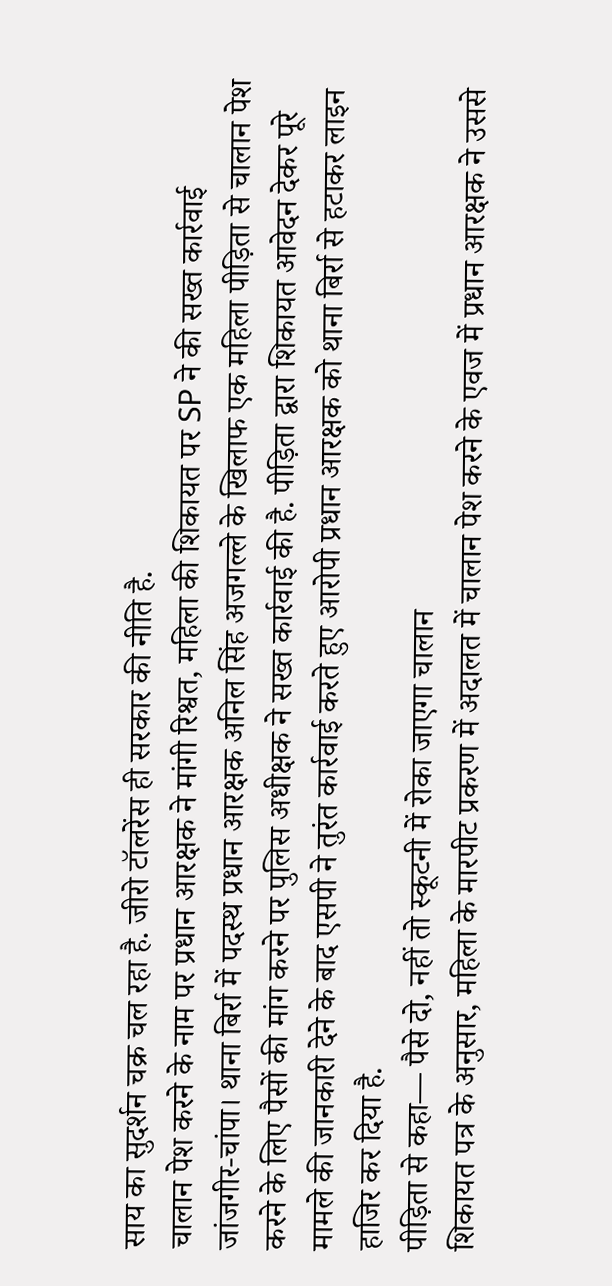साय का सुदर्शन चक्र चल रहा है. जीरो टॉलरेंस ही सरकार की नीति है.
चालान पेश करने के नाम पर प्रधान आरक्षक ने मांगी रिश्वत, महिला की शिकायत पर SP ने की सख्त कार्रवाई
जांजगीर-चांपा। थाना बिर्रा में पदस्थ प्रधान आरक्षक अनिल सिंह अजगल्ले के खिलाफ एक महिला पीड़िता से चालान पेश करने के लिए पैसों की मांग करने पर पुलिस अधीक्षक ने सख्त कार्रवाई की है. पीड़िता द्वारा शिकायत आवेदन देकर पूरे मामले की जानकारी देने के बाद एसपी ने तुरंत कार्रवाई करते हुए आरोपी प्रधान आरक्षक को थाना बिर्रा से हटाकर लाइन हाजिर कर दिया है.
पीड़िता से कहा— पैसे दो, नहीं तो स्कूटनी में रोका जाएगा चालान
शिकायत पत्र के अनुसार, महिला के मारपीट प्रकरण में अदालत में चालान पेश करने के एवज में प्रधान आरक्षक ने उससे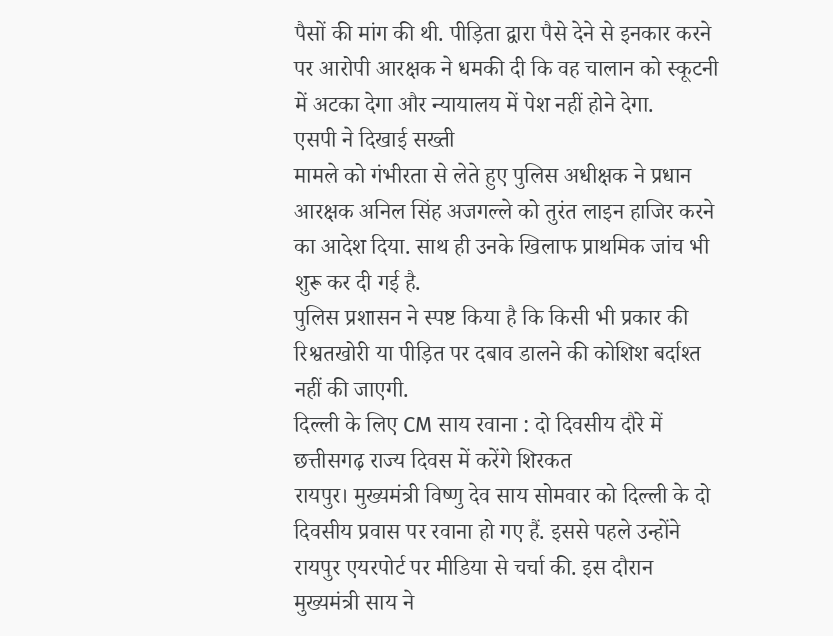पैसों की मांग की थी. पीड़िता द्वारा पैसे देने से इनकार करने पर आरोपी आरक्षक ने धमकी दी कि वह चालान को स्कूटनी में अटका देगा और न्यायालय में पेश नहीं होने देगा.
एसपी ने दिखाई सख्ती
मामले को गंभीरता से लेते हुए पुलिस अधीक्षक ने प्रधान आरक्षक अनिल सिंह अजगल्ले को तुरंत लाइन हाजिर करने का आदेश दिया. साथ ही उनके खिलाफ प्राथमिक जांच भी शुरू कर दी गई है.
पुलिस प्रशासन ने स्पष्ट किया है कि किसी भी प्रकार की रिश्वतखोरी या पीड़ित पर दबाव डालने की कोशिश बर्दाश्त नहीं की जाएगी.
दिल्ली के लिए CM साय रवाना : दो दिवसीय दौरे में छत्तीसगढ़ राज्य दिवस में करेंगे शिरकत
रायपुर। मुख्यमंत्री विष्णु देव साय सोमवार को दिल्ली के दो दिवसीय प्रवास पर रवाना हो गए हैं. इससे पहले उन्होंने रायपुर एयरपोर्ट पर मीडिया से चर्चा की. इस दौरान मुख्यमंत्री साय ने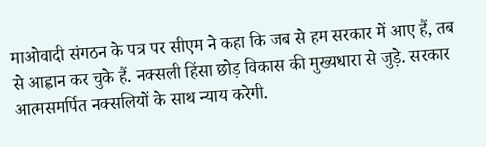माओवादी संगठन के पत्र पर सीएम ने कहा कि जब से हम सरकार में आए हैं, तब से आह्वान कर चुके हैं. नक्सली हिंसा छोड़ विकास की मुख्यधारा से जुड़े. सरकार आत्मसमर्पित नक्सलियों के साथ न्याय करेगी.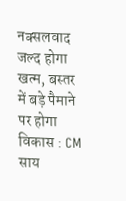नक्सलवाद जल्द होगा खत्म, बस्तर में बड़े पैमाने पर होगा विकास : CM साय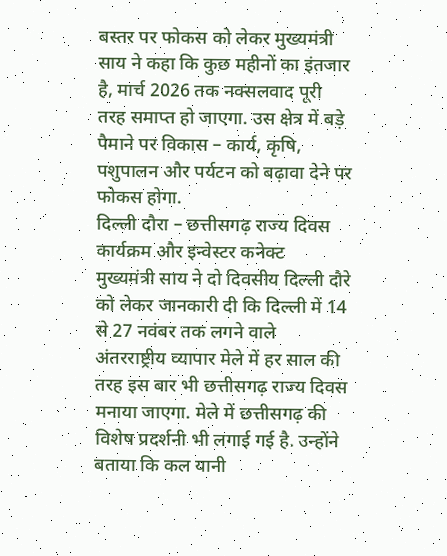बस्तर पर फोकस को लेकर मुख्यमंत्री साय ने कहा कि कुछ महीनों का इंतजार है, मार्च 2026 तक नक्सलवाद पूरी तरह समाप्त हो जाएगा. उस क्षेत्र में बड़े पैमाने पर विकास – कार्य, कृषि, पशुपालन और पर्यटन को बढ़ावा देने पर फोकस होगा.
दिल्ली दौरा – छत्तीसगढ़ राज्य दिवस कार्यक्रम और इन्वेस्टर कनेक्ट
मुख्यमंत्री साय ने दो दिवसीय दिल्ली दौरे को लेकर जानकारी दी कि दिल्ली में 14 से 27 नवंबर तक लगने वाले अंतरराष्ट्रीय व्यापार मेले में हर साल की तरह इस बार भी छत्तीसगढ़ राज्य दिवस मनाया जाएगा. मेले में छत्तीसगढ़ की विशेष प्रदर्शनी भी लगाई गई है. उन्होंने बताया कि कल यानी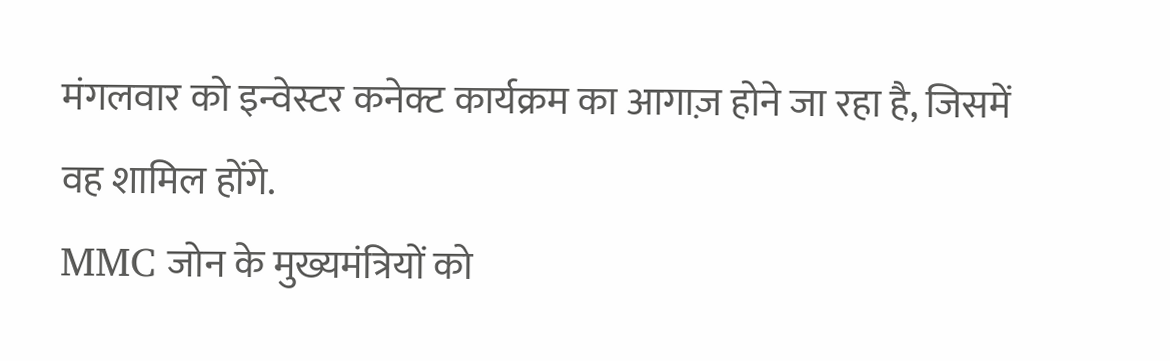मंगलवार को इन्वेस्टर कनेक्ट कार्यक्रम का आगाज़ होने जा रहा है, जिसमें वह शामिल होंगे.
MMC जोन के मुख्यमंत्रियों को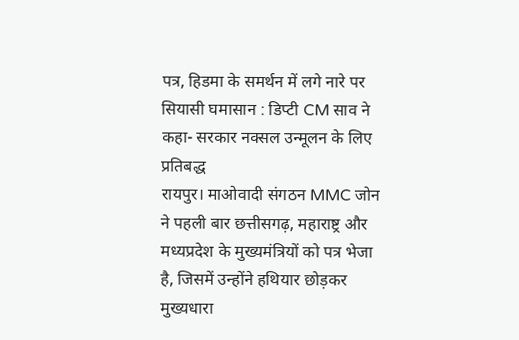पत्र, हिडमा के समर्थन में लगे नारे पर सियासी घमासान : डिप्टी CM साव ने कहा- सरकार नक्सल उन्मूलन के लिए प्रतिबद्ध
रायपुर। माओवादी संगठन MMC जोन ने पहली बार छत्तीसगढ़, महाराष्ट्र और मध्यप्रदेश के मुख्यमंत्रियों को पत्र भेजा है, जिसमें उन्होंने हथियार छोड़कर मुख्यधारा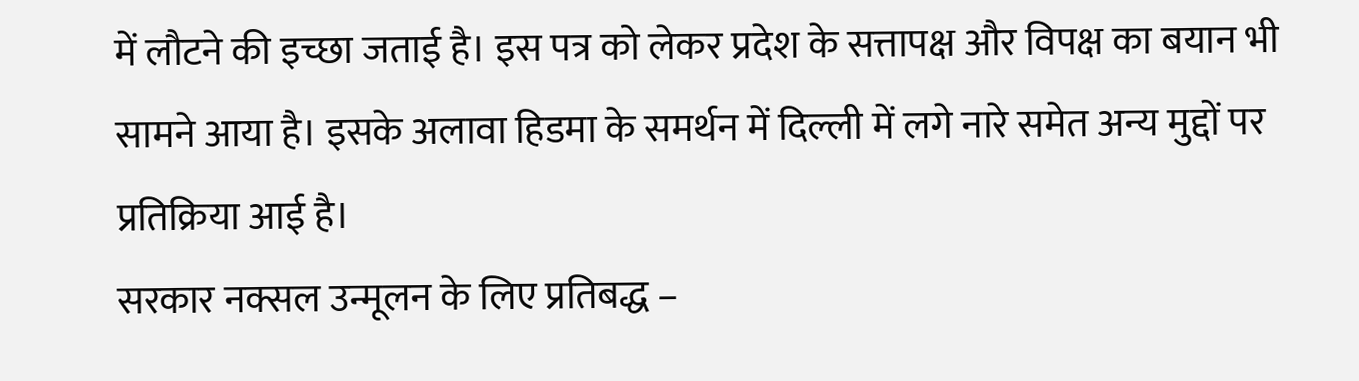में लौटने की इच्छा जताई है। इस पत्र को लेकर प्रदेश के सत्तापक्ष और विपक्ष का बयान भी सामने आया है। इसके अलावा हिडमा के समर्थन में दिल्ली में लगे नारे समेत अन्य मुद्दों पर प्रतिक्रिया आई है।
सरकार नक्सल उन्मूलन के लिए प्रतिबद्ध –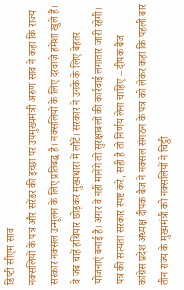डिप्टी सीएम साव
नक्सलियों के पत्र और सरेंडर की इच्छा पर उपमुख्यमंत्री अरुण साव ने कहा कि राज्य सरकार नक्सल उन्मूलन के लिए प्रतिबद्ध है। नक्सलियों के लिए दरवाज़े हमेशा खुले हैं। वे जब चाहें हथियार छोड़कर मुख्यधारा में लौटें। सरकार ने उनके के लिए बेहतर योजनाएं बनाई है। अगर वे नहीं मानेंगे तो सुरक्षाबलों की कार्रवाई लगातार जारी रहेगी।
पत्र की सत्यता सरकार स्पष्ट करे, सही है तो निर्णय लेना चाहिए – दीपक बैज
कांग्रेस प्रदेश अध्यक्ष दीपक बैज ने नक्सल संगठन के पत्र को लेकर कहा कि पहली बार तीन राज्य के मुख्यमंत्री को नक्सलियों ने चिट्ठी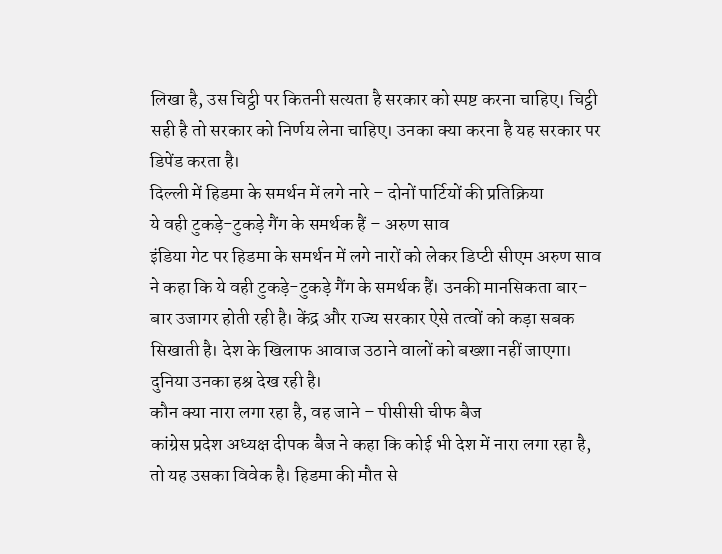लिखा है, उस चिट्ठी पर कितनी सत्यता है सरकार को स्पष्ट करना चाहिए। चिट्ठी सही है तो सरकार को निर्णय लेना चाहिए। उनका क्या करना है यह सरकार पर डिपेंड करता है।
दिल्ली में हिडमा के समर्थन में लगे नारे – दोनों पार्टियों की प्रतिक्रिया
ये वही टुकड़े-टुकड़े गैंग के समर्थक हैं – अरुण साव
इंडिया गेट पर हिडमा के समर्थन में लगे नारों को लेकर डिप्टी सीएम अरुण साव ने कहा कि ये वही टुकड़े-टुकड़े गैंग के समर्थक हैं। उनकी मानसिकता बार-बार उजागर होती रही है। केंद्र और राज्य सरकार ऐसे तत्वों को कड़ा सबक सिखाती है। देश के खिलाफ आवाज उठाने वालों को बख्शा नहीं जाएगा। दुनिया उनका हश्र देख रही है।
कौन क्या नारा लगा रहा है, वह जाने – पीसीसी चीफ बैज
कांग्रेस प्रदेश अध्यक्ष दीपक बैज ने कहा कि कोई भी देश में नारा लगा रहा है, तो यह उसका विवेक है। हिडमा की मौत से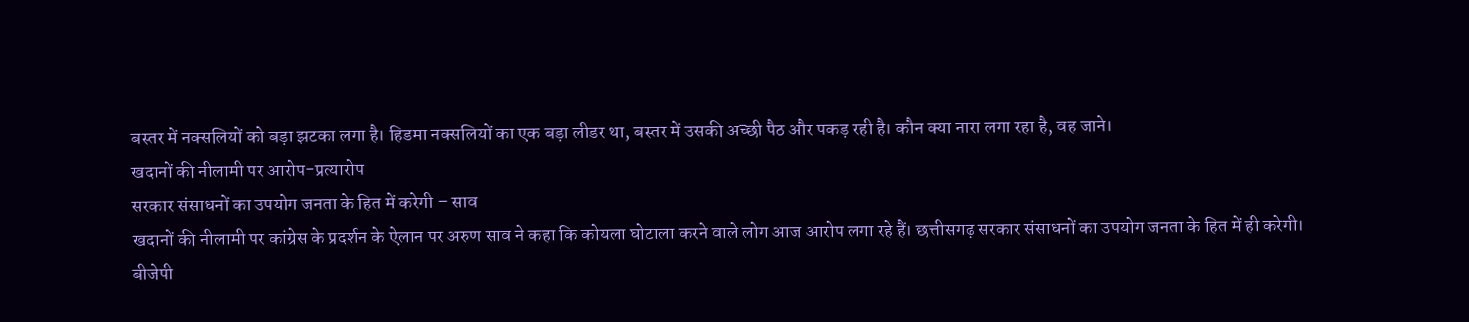बस्तर में नक्सलियों को बड़ा झटका लगा है। हिडमा नक्सलियों का एक बड़ा लीडर था, बस्तर में उसकी अच्छी पैठ और पकड़ रही है। कौन क्या नारा लगा रहा है, वह जाने।
खदानों की नीलामी पर आरोप-प्रत्यारोप
सरकार संसाधनों का उपयोग जनता के हित में करेगी – साव
खदानों की नीलामी पर कांग्रेस के प्रदर्शन के ऐलान पर अरुण साव ने कहा कि कोयला घोटाला करने वाले लोग आज आरोप लगा रहे हैं। छत्तीसगढ़ सरकार संसाधनों का उपयोग जनता के हित में ही करेगी।
बीजेपी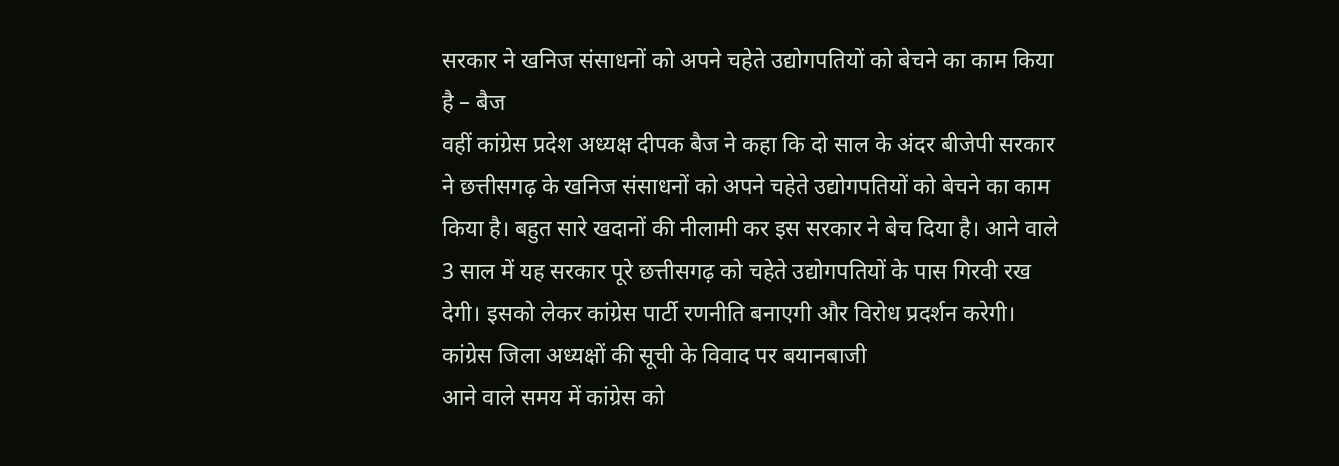सरकार ने खनिज संसाधनों को अपने चहेते उद्योगपतियों को बेचने का काम किया है – बैज
वहीं कांग्रेस प्रदेश अध्यक्ष दीपक बैज ने कहा कि दो साल के अंदर बीजेपी सरकार ने छत्तीसगढ़ के खनिज संसाधनों को अपने चहेते उद्योगपतियों को बेचने का काम किया है। बहुत सारे खदानों की नीलामी कर इस सरकार ने बेच दिया है। आने वाले 3 साल में यह सरकार पूरे छत्तीसगढ़ को चहेते उद्योगपतियों के पास गिरवी रख देगी। इसको लेकर कांग्रेस पार्टी रणनीति बनाएगी और विरोध प्रदर्शन करेगी।
कांग्रेस जिला अध्यक्षों की सूची के विवाद पर बयानबाजी
आने वाले समय में कांग्रेस को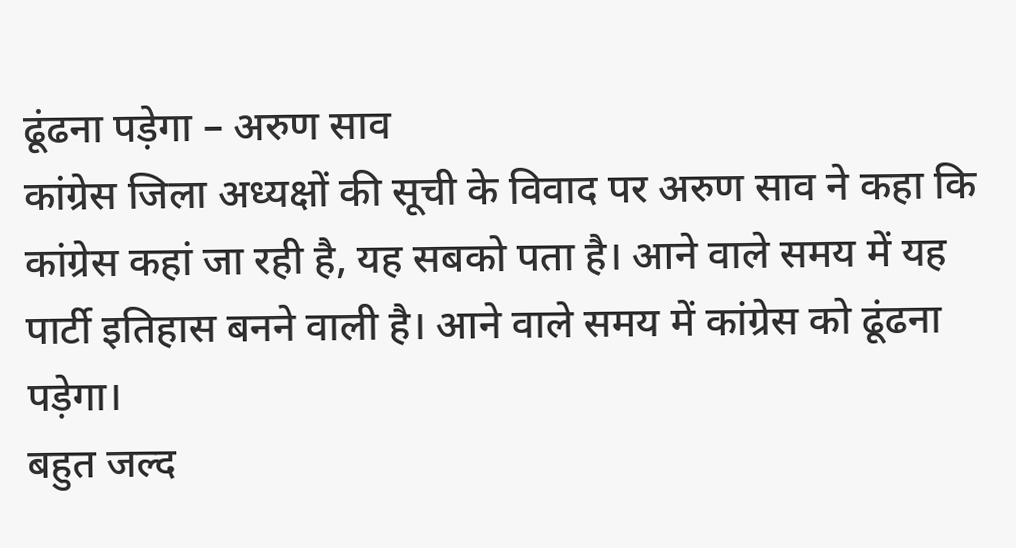ढूंढना पड़ेगा – अरुण साव
कांग्रेस जिला अध्यक्षों की सूची के विवाद पर अरुण साव ने कहा कि कांग्रेस कहां जा रही है, यह सबको पता है। आने वाले समय में यह पार्टी इतिहास बनने वाली है। आने वाले समय में कांग्रेस को ढूंढना पड़ेगा।
बहुत जल्द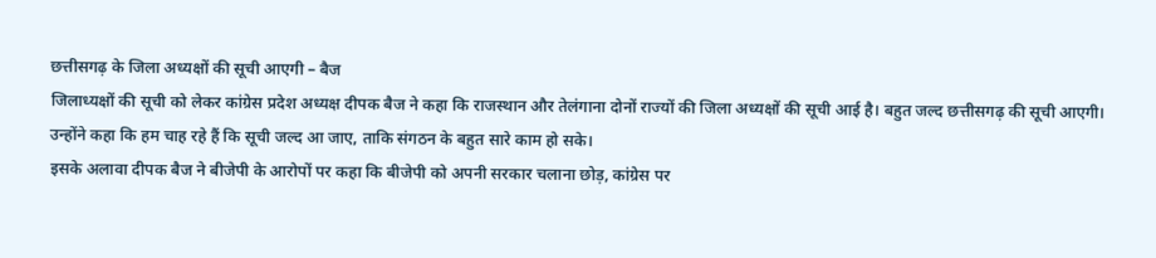छत्तीसगढ़ के जिला अध्यक्षों की सूची आएगी – बैज
जिलाध्यक्षों की सूची को लेकर कांग्रेस प्रदेश अध्यक्ष दीपक बैज ने कहा कि राजस्थान और तेलंगाना दोनों राज्यों की जिला अध्यक्षों की सूची आई है। बहुत जल्द छत्तीसगढ़ की सूची आएगी। उन्होंने कहा कि हम चाह रहे हैं कि सूची जल्द आ जाए, ताकि संगठन के बहुत सारे काम हो सके।
इसके अलावा दीपक बैज ने बीजेपी के आरोपों पर कहा कि बीजेपी को अपनी सरकार चलाना छोड़, कांग्रेस पर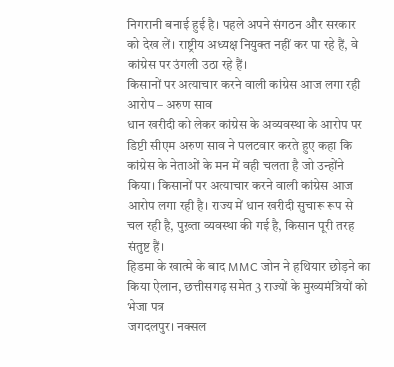निगरानी बनाई हुई है। पहले अपने संगठन और सरकार को देख लें। राष्ट्रीय अध्यक्ष नियुक्त नहीं कर पा रहे हैं, वे कांग्रेस पर उंगली उठा रहे हैं।
किसानों पर अत्याचार करने वाली कांग्रेस आज लगा रही आरोप – अरुण साव
धान खरीदी को लेकर कांग्रेस के अव्यवस्था के आरोप पर डिप्टी सीएम अरुण साव ने पलटवार करते हुए कहा कि कांग्रेस के नेताओं के मन में वही चलता है जो उन्होंने किया। किसानों पर अत्याचार करने वाली कांग्रेस आज आरोप लगा रही है। राज्य में धान खरीदी सुचारू रूप से चल रही है, पुख़्ता व्यवस्था की गई है, किसान पूरी तरह संतुष्ट हैं।
हिडमा के खात्मे के बाद MMC जोन ने हथियार छोड़ने का किया ऐलान, छत्तीसगढ़ समेत 3 राज्यों के मुख्यमंत्रियों को भेजा पत्र
जगदलपुर। नक्सल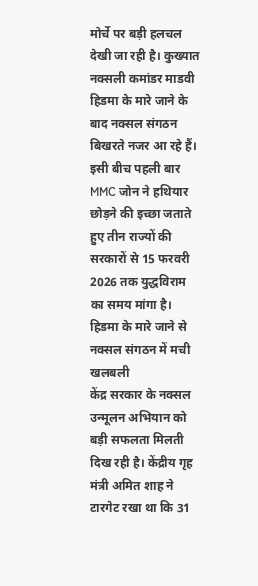मोर्चे पर बड़ी हलचल देखी जा रही है। कुख्यात नक्सली कमांडर माडवी हिडमा के मारे जाने के बाद नक्सल संगठन बिखरते नजर आ रहे हैं। इसी बीच पहली बार MMC जोन ने हथियार छोड़ने की इच्छा जताते हुए तीन राज्यों की सरकारों से 15 फरवरी 2026 तक युद्धविराम का समय मांगा है।
हिडमा के मारे जाने से नक्सल संगठन में मची खलबली
केंद्र सरकार के नक्सल उन्मूलन अभियान को बड़ी सफलता मिलती दिख रही है। केंद्रीय गृह मंत्री अमित शाह ने टारगेट रखा था कि 31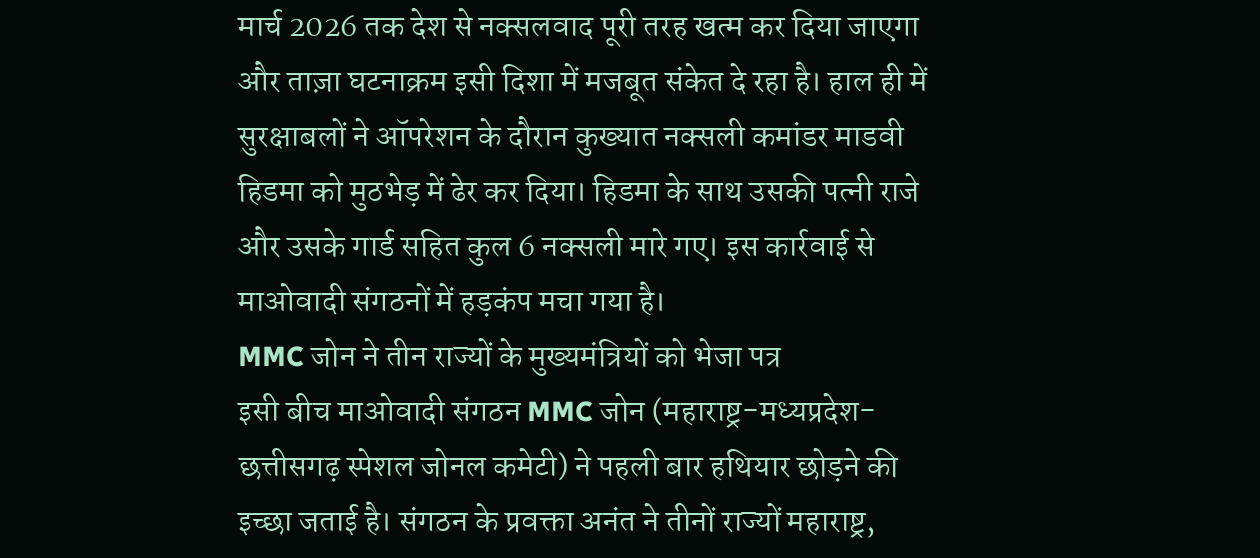मार्च 2026 तक देश से नक्सलवाद पूरी तरह खत्म कर दिया जाएगा और ताज़ा घटनाक्रम इसी दिशा में मजबूत संकेत दे रहा है। हाल ही में सुरक्षाबलों ने ऑपरेशन के दौरान कुख्यात नक्सली कमांडर माडवी हिडमा को मुठभेड़ में ढेर कर दिया। हिडमा के साथ उसकी पत्नी राजे और उसके गार्ड सहित कुल 6 नक्सली मारे गए। इस कार्रवाई से माओवादी संगठनों में हड़कंप मचा गया है।
MMC जोन ने तीन राज्यों के मुख्यमंत्रियों को भेजा पत्र
इसी बीच माओवादी संगठन MMC जोन (महाराष्ट्र-मध्यप्रदेश-छत्तीसगढ़ स्पेशल जोनल कमेटी) ने पहली बार हथियार छोड़ने की इच्छा जताई है। संगठन के प्रवक्ता अनंत ने तीनों राज्यों महाराष्ट्र,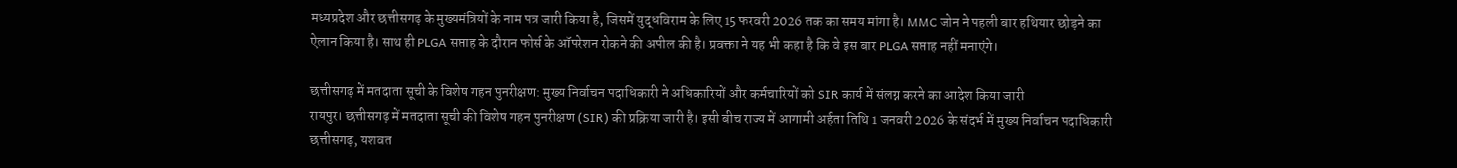मध्यप्रदेश और छत्तीसगढ़ के मुख्यमंत्रियों के नाम पत्र जारी किया है, जिसमें युद्धविराम के लिए 15 फरवरी 2026 तक का समय मांगा है। MMC जोन ने पहली बार हथियार छोड़ने का ऐलान किया है। साथ ही PLGA सप्ताह के दौरान फोर्स के ऑपरेशन रोकने की अपील की है। प्रवक्ता ने यह भी कहा है कि वे इस बार PLGA सप्ताह नहीं मनाएंगे।

छत्तीसगढ़ में मतदाता सूची के विशेष गहन पुनरीक्षण: मुख्य निर्वाचन पदाधिकारी ने अधिकारियों और कर्मचारियों को SIR कार्य में संलग्न करने का आदेश किया जारी
रायपुर। छत्तीसगढ़ में मतदाता सूची की विशेष गहन पुनरीक्षण (SIR) की प्रक्रिया जारी है। इसी बीच राज्य में आगामी अर्हता तिथि 1 जनवरी 2026 के संदर्भ में मुख्य निर्वाचन पदाधिकारी छत्तीसगढ़, यशवत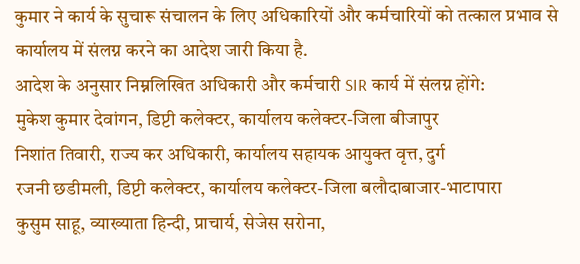कुमार ने कार्य के सुचारू संचालन के लिए अधिकारियों और कर्मचारियों को तत्काल प्रभाव से कार्यालय में संलग्न करने का आदेश जारी किया है.
आदेश के अनुसार निम्नलिखित अधिकारी और कर्मचारी SIR कार्य में संलग्न होंगे:
मुकेश कुमार देवांगन, डिप्टी कलेक्टर, कार्यालय कलेक्टर-जिला बीजापुर
निशांत तिवारी, राज्य कर अधिकारी, कार्यालय सहायक आयुक्त वृत्त, दुर्ग
रजनी छडीमली, डिप्टी कलेक्टर, कार्यालय कलेक्टर-जिला बलौदाबाजार-भाटापारा
कुसुम साहू, व्याख्याता हिन्दी, प्राचार्य, सेजेस सरोना,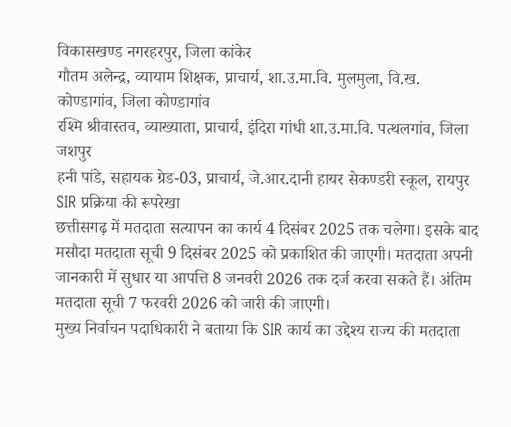विकासखण्ड नगरहरपुर, जिला कांकेर
गौतम अलेन्द्र, व्यायाम शिक्षक, प्राचार्य, शा.उ.मा.वि. मुलमुला, वि.ख. कोण्डागांव, जिला कोण्डागांव
रश्मि श्रीवास्तव, व्याख्याता, प्राचार्य, इंदिरा गांधी शा.उ.मा.वि. पत्थलगांव, जिला जशपुर
हनी पांडे, सहायक ग्रेड-03, प्राचार्य, जे.आर.दानी हायर सेकण्डरी स्कूल, रायपुर
SIR प्रक्रिया की रूपरेखा
छत्तीसगढ़ में मतदाता सत्यापन का कार्य 4 दिसंबर 2025 तक चलेगा। इसके बाद मसौदा मतदाता सूची 9 दिसंबर 2025 को प्रकाशित की जाएगी। मतदाता अपनी जानकारी में सुधार या आपत्ति 8 जनवरी 2026 तक दर्ज करवा सकते हैं। अंतिम मतदाता सूची 7 फरवरी 2026 को जारी की जाएगी।
मुख्य निर्वाचन पदाधिकारी ने बताया कि SIR कार्य का उद्देश्य राज्य की मतदाता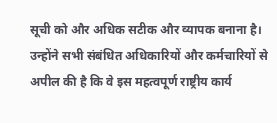सूची को और अधिक सटीक और व्यापक बनाना है। उन्होंने सभी संबंधित अधिकारियों और कर्मचारियों से अपील की है कि वे इस महत्वपूर्ण राष्ट्रीय कार्य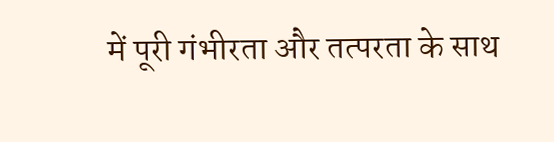में पूरी गंभीरता और तत्परता के साथ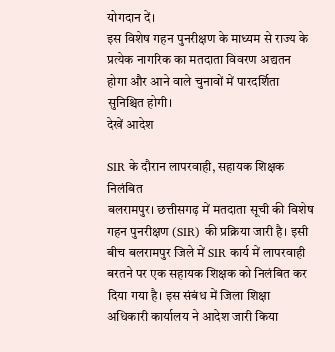योगदान दें।
इस विशेष गहन पुनरीक्षण के माध्यम से राज्य के प्रत्येक नागरिक का मतदाता विवरण अद्यतन होगा और आने वाले चुनावों में पारदर्शिता सुनिश्चित होगी।
देखें आदेश

SIR के दौरान लापरवाही, सहायक शिक्षक निलंबित
बलरामपुर। छत्तीसगढ़ में मतदाता सूची की विशेष गहन पुनरीक्षण (SIR) की प्रक्रिया जारी है। इसी बीच बलरामपुर जिले में SIR कार्य में लापरवाही बरतने पर एक सहायक शिक्षक को निलंबित कर दिया गया है। इस संबंध में जिला शिक्षा अधिकारी कार्यालय ने आदेश जारी किया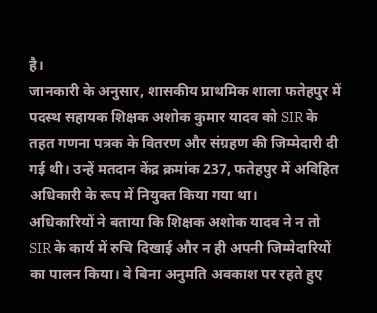है।
जानकारी के अनुसार, शासकीय प्राथमिक शाला फतेहपुर में पदस्थ सहायक शिक्षक अशोक कुमार यादव को SIR के तहत गणना पत्रक के वितरण और संग्रहण की जिम्मेदारी दी गई थी। उन्हें मतदान केंद्र क्रमांक 237, फतेहपुर में अविहित अधिकारी के रूप में नियुक्त किया गया था।
अधिकारियों ने बताया कि शिक्षक अशोक यादव ने न तो SIR के कार्य में रुचि दिखाई और न ही अपनी जिम्मेदारियों का पालन किया। वे बिना अनुमति अवकाश पर रहते हुए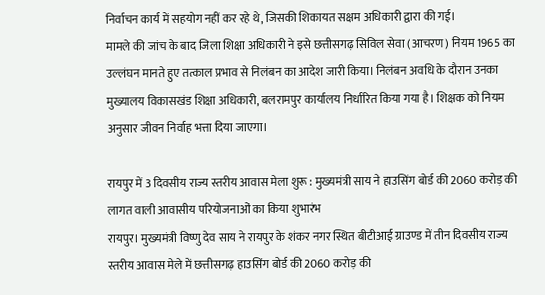निर्वाचन कार्य में सहयोग नहीं कर रहे थे, जिसकी शिकायत सक्षम अधिकारी द्वारा की गई।
मामले की जांच के बाद जिला शिक्षा अधिकारी ने इसे छत्तीसगढ़ सिविल सेवा (आचरण) नियम 1965 का उल्लंघन मानते हुए तत्काल प्रभाव से निलंबन का आदेश जारी किया। निलंबन अवधि के दौरान उनका मुख्यालय विकासखंड शिक्षा अधिकारी, बलरामपुर कार्यालय निर्धारित किया गया है। शिक्षक को नियम अनुसार जीवन निर्वाह भत्ता दिया जाएगा।

रायपुर में 3 दिवसीय राज्य स्तरीय आवास मेला शुरू : मुख्यमंत्री साय ने हाउसिंग बोर्ड की 2060 करोड़ की लागत वाली आवासीय परियोजनाओं का किया शुभारंभ
रायपुर। मुख्यमंत्री विष्णु देव साय ने रायपुर के शंकर नगर स्थित बीटीआई ग्राउण्ड में तीन दिवसीय राज्य स्तरीय आवास मेले में छत्तीसगढ़ हाउसिंग बोर्ड की 2060 करोड़ की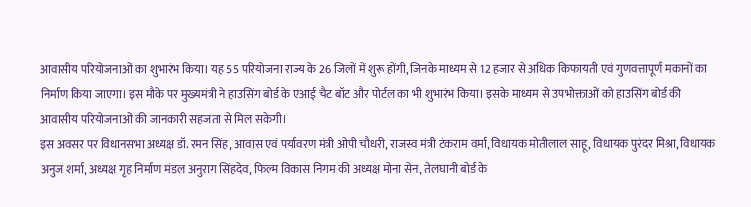आवासीय परियोजनाओं का शुभारंभ किया। यह 55 परियोजना राज्य के 26 जिलों में शुरू होंगी, जिनके माध्यम से 12 हजार से अधिक किफायती एवं गुणवत्तापूर्ण मकानों का निर्माण किया जाएगा। इस मौके पर मुख्यमंत्री ने हाउसिंग बोर्ड के एआई चैट बॉट और पोर्टल का भी शुभारंभ किया। इसके माध्यम से उपभोक्ताओं को हाउसिंग बोर्ड की आवासीय परियोजनाओं की जानकारी सहजता से मिल सकेगी।
इस अवसर पर विधानसभा अध्यक्ष डॉ. रमन सिंह, आवास एवं पर्यावरण मंत्री ओपी चौधरी, राजस्व मंत्री टंकराम वर्मा, विधायक मोतीलाल साहू, विधायक पुरंदर मिश्रा, विधायक अनुज शर्मा, अध्यक्ष गृह निर्माण मंडल अनुराग सिंहदेव, फिल्म विकास निगम की अध्यक्ष मोना सेन, तेलघानी बोर्ड के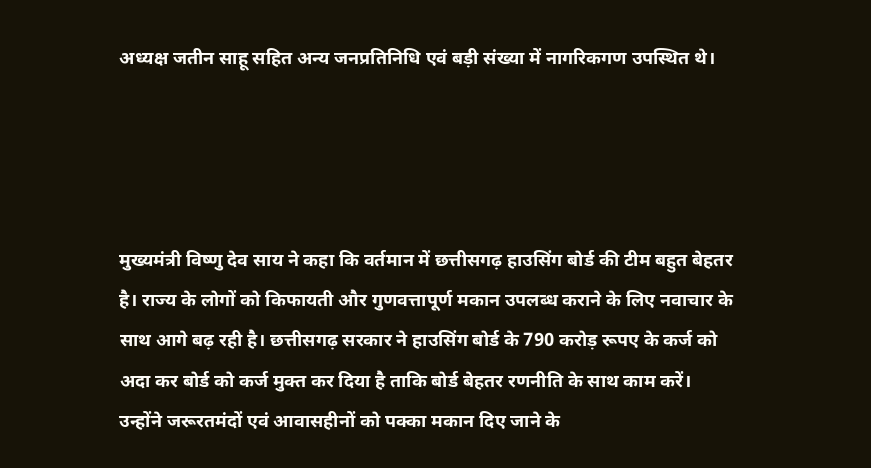अध्यक्ष जतीन साहू सहित अन्य जनप्रतिनिधि एवं बड़ी संख्या में नागरिकगण उपस्थित थे।




मुख्यमंत्री विष्णु देव साय ने कहा कि वर्तमान में छत्तीसगढ़ हाउसिंग बोर्ड की टीम बहुत बेहतर है। राज्य के लोगों को किफायती और गुणवत्तापूर्ण मकान उपलब्ध कराने के लिए नवाचार के साथ आगे बढ़ रही है। छत्तीसगढ़ सरकार ने हाउसिंग बोर्ड के 790 करोड़ रूपए के कर्ज को अदा कर बोर्ड को कर्ज मुक्त कर दिया है ताकि बोर्ड बेहतर रणनीति के साथ काम करें। उन्होंने जरूरतमंदों एवं आवासहीनों को पक्का मकान दिए जाने के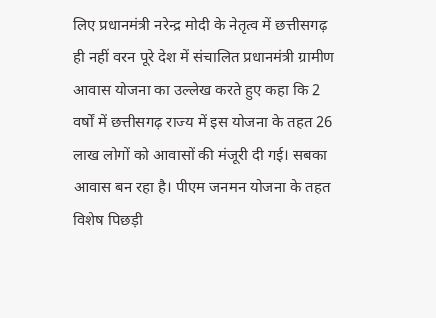लिए प्रधानमंत्री नरेन्द्र मोदी के नेतृत्व में छत्तीसगढ़ ही नहीं वरन पूरे देश में संचालित प्रधानमंत्री ग्रामीण आवास योजना का उल्लेख करते हुए कहा कि 2 वर्षों में छत्तीसगढ़ राज्य में इस योजना के तहत 26 लाख लोगों को आवासों की मंजूरी दी गई। सबका आवास बन रहा है। पीएम जनमन योजना के तहत विशेष पिछड़ी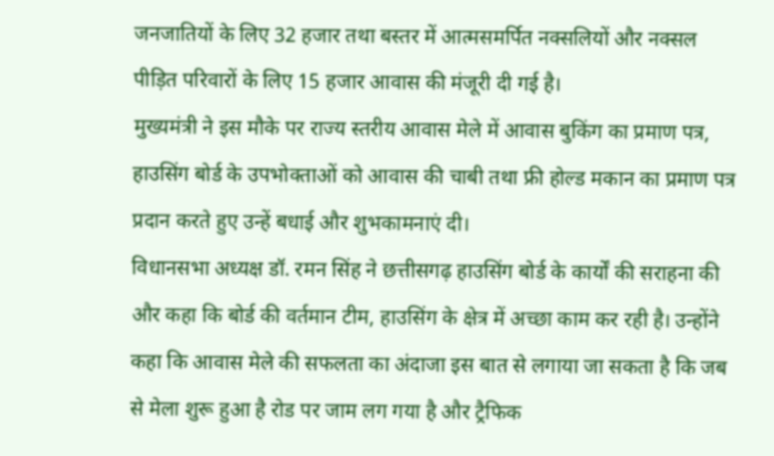जनजातियों के लिए 32 हजार तथा बस्तर में आत्मसमर्पित नक्सलियों और नक्सल पीड़ित परिवारों के लिए 15 हजार आवास की मंजूरी दी गई है।
मुख्यमंत्री ने इस मौके पर राज्य स्तरीय आवास मेले में आवास बुकिंग का प्रमाण पत्र, हाउसिंग बोर्ड के उपभोक्ताओं को आवास की चाबी तथा फ्री होल्ड मकान का प्रमाण पत्र प्रदान करते हुए उन्हें बधाई और शुभकामनाएं दी।
विधानसभा अध्यक्ष डॉ. रमन सिंह ने छत्तीसगढ़ हाउसिंग बोर्ड के कार्यों की सराहना की और कहा कि बोर्ड की वर्तमान टीम, हाउसिंग के क्षेत्र में अच्छा काम कर रही है। उन्होंने कहा कि आवास मेले की सफलता का अंदाजा इस बात से लगाया जा सकता है कि जब से मेला शुरू हुआ है रोड पर जाम लग गया है और ट्रैफिक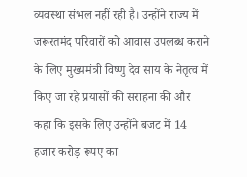व्यवस्था संभल नहीं रही है। उन्होंने राज्य में जरूरतमंद परिवारों को आवास उपलब्ध कराने के लिए मुख्यमंत्री विष्णु देव साय के नेतृत्व में किए जा रहे प्रयासों की सराहना की और कहा कि इसके लिए उन्होंने बजट में 14 हजार करोड़ रूपए का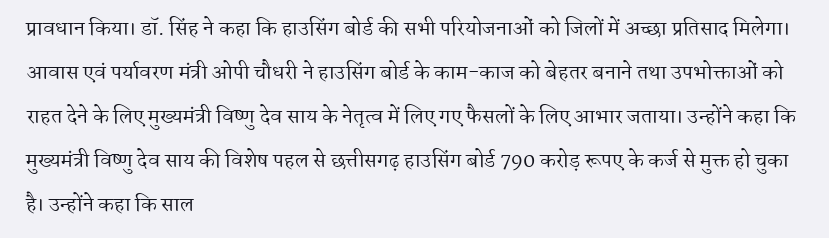प्रावधान किया। डॉ. सिंह ने कहा कि हाउसिंग बोर्ड की सभी परियोजनाओं को जिलों में अच्छा प्रतिसाद मिलेगा।
आवास एवं पर्यावरण मंत्री ओपी चौधरी ने हाउसिंग बोर्ड के काम-काज को बेहतर बनाने तथा उपभोक्ताओं को राहत देने के लिए मुख्यमंत्री विष्णु देव साय के नेतृत्व में लिए गए फैसलों के लिए आभार जताया। उन्होंने कहा कि मुख्यमंत्री विष्णु देव साय की विशेष पहल से छत्तीसगढ़ हाउसिंग बोर्ड 790 करोड़ रूपए के कर्ज से मुक्त हो चुका है। उन्होंने कहा कि साल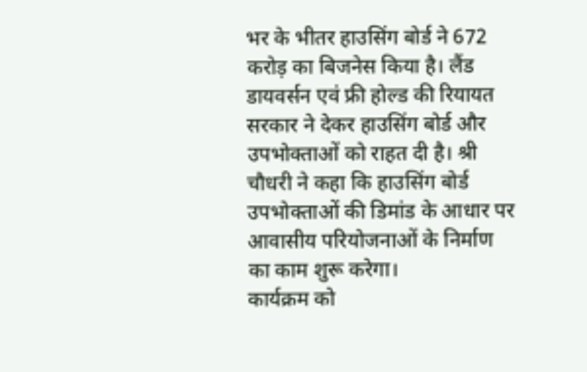भर के भीतर हाउसिंग बोर्ड ने 672 करोड़ का बिजनेस किया है। लैंड डायवर्सन एवं फ्री होल्ड की रियायत सरकार ने देकर हाउसिंग बोर्ड और उपभोक्ताओं को राहत दी है। श्री चौधरी ने कहा कि हाउसिंग बोर्ड उपभोक्ताओं की डिमांड के आधार पर आवासीय परियोजनाओं के निर्माण का काम शुरू करेगा।
कार्यक्रम को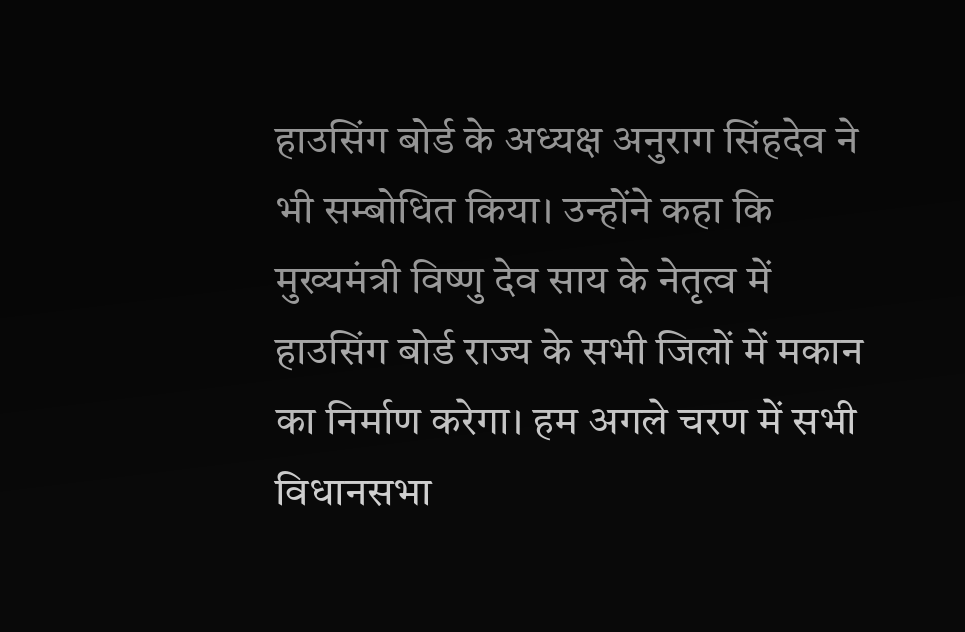हाउसिंग बोर्ड के अध्यक्ष अनुराग सिंहदेव ने भी सम्बोधित किया। उन्होंने कहा कि मुख्यमंत्री विष्णु देव साय के नेतृत्व में हाउसिंग बोर्ड राज्य के सभी जिलों में मकान का निर्माण करेगा। हम अगले चरण में सभी विधानसभा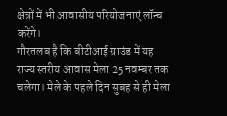क्षेत्रों में भी आवासीय परियोजनाएं लॉन्च करेंगे।
गौरतलब है कि बीटीआई ग्राउंड में यह राज्य स्तरीय आवास मेला 25 नवम्बर तक चलेगा। मेले के पहले दिन सुबह से ही मेला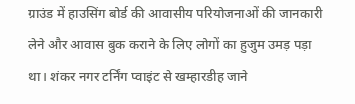ग्राउंड में हाउसिंग बोर्ड की आवासीय परियोजनाओं की जानकारी लेने और आवास बुक कराने के लिए लोगों का हुजुम उमड़ पड़ा था। शंकर नगर टर्निंग प्वाइंट से खम्हारडीह जाने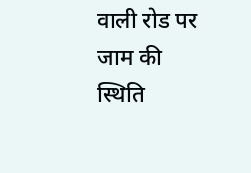वाली रोड पर जाम की स्थिति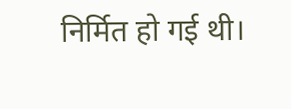निर्मित हो गई थी।